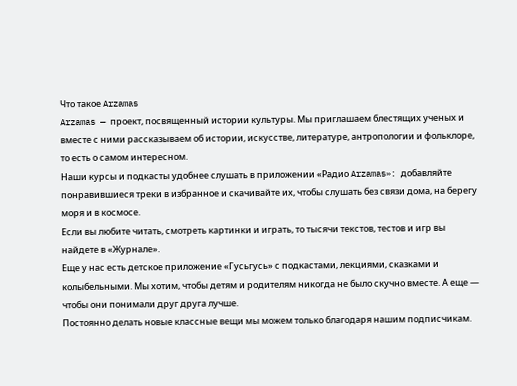Что такое Arzamas
Arzamas — проект, посвященный истории культуры. Мы приглашаем блестящих ученых и вместе с ними рассказываем об истории, искусстве, литературе, антропологии и фольклоре, то есть о самом интересном.
Наши курсы и подкасты удобнее слушать в приложении «Радио Arzamas»: добавляйте понравившиеся треки в избранное и скачивайте их, чтобы слушать без связи дома, на берегу моря и в космосе.
Если вы любите читать, смотреть картинки и играть, то тысячи текстов, тестов и игр вы найдете в «Журнале».
Еще у нас есть детское приложение «Гусьгусь» с подкастами, лекциями, сказками и колыбельными. Мы хотим, чтобы детям и родителям никогда не было скучно вместе. А еще — чтобы они понимали друг друга лучше.
Постоянно делать новые классные вещи мы можем только благодаря нашим подписчикам.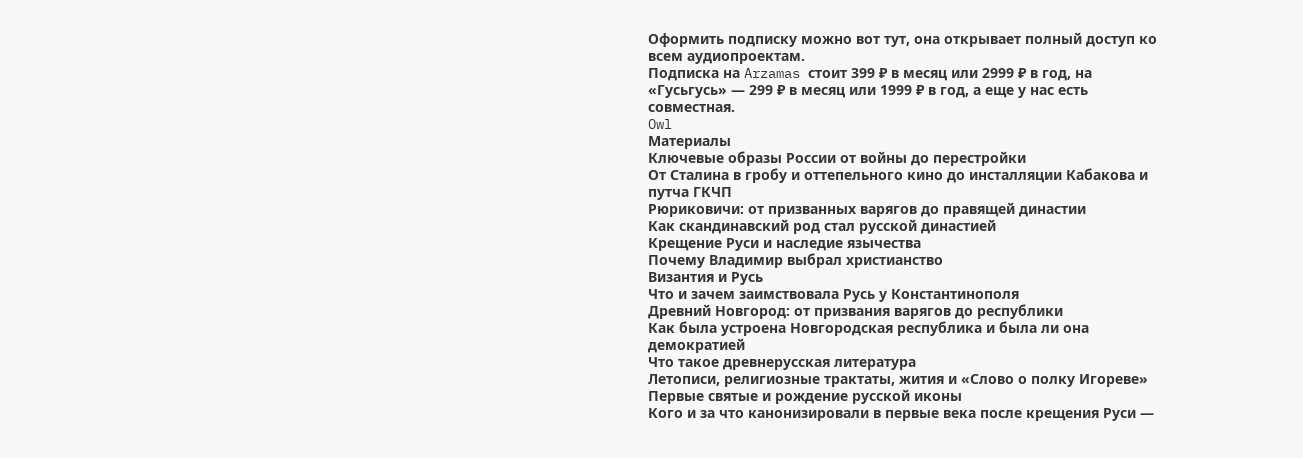Оформить подписку можно вот тут, она открывает полный доступ ко всем аудиопроектам.
Подписка на Arzamas стоит 399 ₽ в месяц или 2999 ₽ в год, на «Гусьгусь» — 299 ₽ в месяц или 1999 ₽ в год, а еще у нас есть совместная.
Owl
Материалы
Ключевые образы России от войны до перестройки
От Сталина в гробу и оттепельного кино до инсталляции Кабакова и путча ГКЧП
Рюриковичи: от призванных варягов до правящей династии
Как скандинавский род стал русской династией
Крещение Руси и наследие язычества
Почему Владимир выбрал христианство
Византия и Русь
Что и зачем заимствовала Русь у Константинополя
Древний Новгород: от призвания варягов до республики
Как была устроена Новгородская республика и была ли она демократией
Что такое древнерусская литература
Летописи, религиозные трактаты, жития и «Слово о полку Игореве»
Первые святые и рождение русской иконы
Кого и за что канонизировали в первые века после крещения Руси —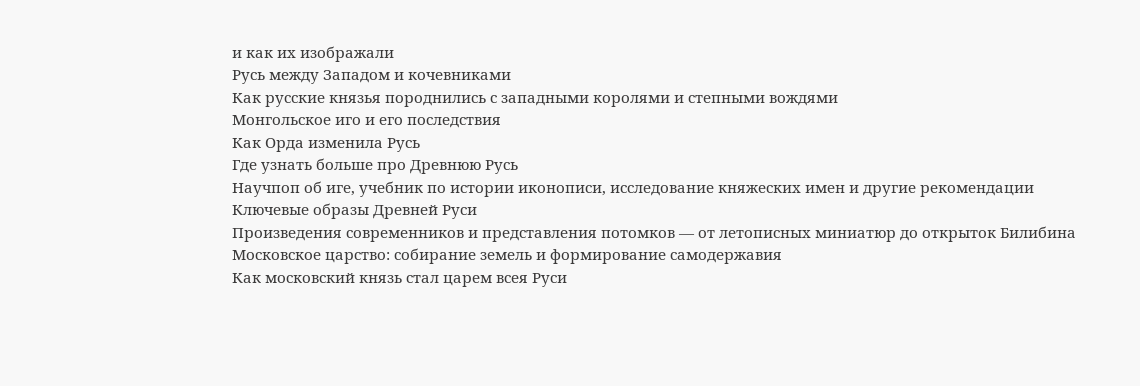и как их изображали
Русь между Западом и кочевниками
Как русские князья породнились с западными королями и степными вождями
Монгольское иго и его последствия
Как Орда изменила Русь
Где узнать больше про Древнюю Русь
Научпоп об иге, учебник по истории иконописи, исследование княжеских имен и другие рекомендации
Ключевые образы Древней Руси
Произведения современников и представления потомков — от летописных миниатюр до открыток Билибина
Московское царство: собирание земель и формирование самодержавия
Как московский князь стал царем всея Руси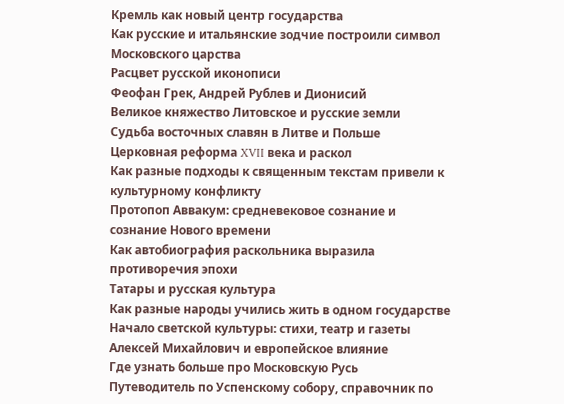Кремль как новый центр государства
Как русские и итальянские зодчие построили символ Московского царства
Расцвет русской иконописи
Феофан Грек, Андрей Рублев и Дионисий
Великое княжество Литовское и русские земли
Судьба восточных славян в Литве и Польше
Церковная реформа XVII века и раскол
Как разные подходы к священным текстам привели к культурному конфликту
Протопоп Аввакум: средневековое сознание и сознание Нового времени
Как автобиография раскольника выразила противоречия эпохи
Татары и русская культура
Как разные народы учились жить в одном государстве
Начало светской культуры: стихи, театр и газеты
Алексей Михайлович и европейское влияние
Где узнать больше про Московскую Русь
Путеводитель по Успенскому собору, справочник по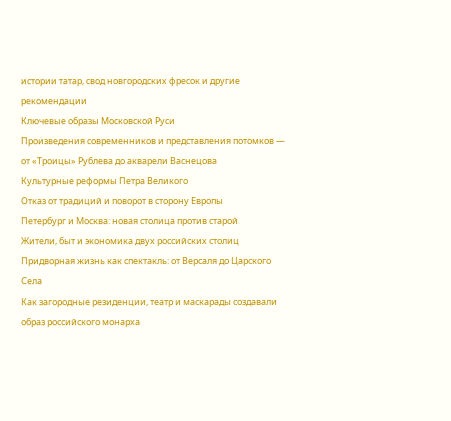истории татар, свод новгородских фресок и другие рекомендации
Ключевые образы Московской Руси
Произведения современников и представления потомков — от «Троицы» Рублева до акварели Васнецова
Культурные реформы Петра Великого
Отказ от традиций и поворот в сторону Европы
Петербург и Москва: новая столица против старой
Жители, быт и экономика двух российских столиц
Придворная жизнь как спектакль: от Версаля до Царского Села
Как загородные резиденции, театр и маскарады создавали образ российского монарха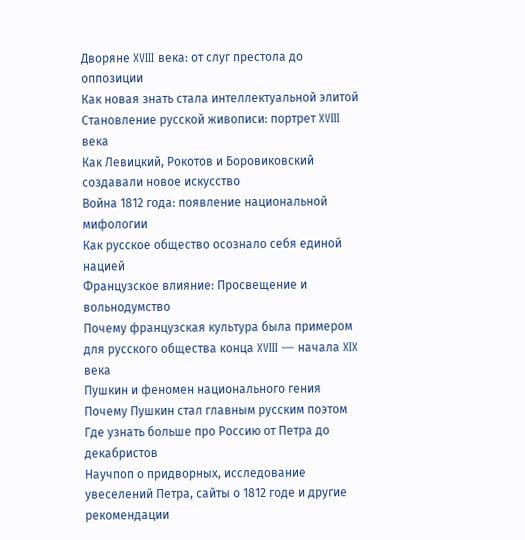Дворяне XVIII века: от слуг престола до оппозиции
Как новая знать стала интеллектуальной элитой
Становление русской живописи: портрет XVIII века
Как Левицкий, Рокотов и Боровиковский создавали новое искусство
Война 1812 года: появление национальной мифологии
Как русское общество осознало себя единой нацией
Французское влияние: Просвещение и вольнодумство
Почему французская культура была примером для русского общества конца XVIII — начала XIX века
Пушкин и феномен национального гения
Почему Пушкин стал главным русским поэтом
Где узнать больше про Россию от Петра до декабристов
Научпоп о придворных, исследование увеселений Петра, сайты о 1812 годе и другие рекомендации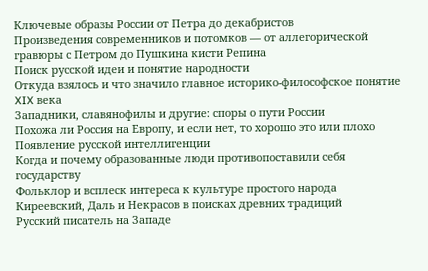Ключевые образы России от Петра до декабристов
Произведения современников и потомков — от аллегорической гравюры с Петром до Пушкина кисти Репина
Поиск русской идеи и понятие народности
Откуда взялось и что значило главное историко-философское понятие XIX века
Западники, славянофилы и другие: споры о пути России
Похожа ли Россия на Европу, и если нет, то хорошо это или плохо
Появление русской интеллигенции
Когда и почему образованные люди противопоставили себя государству
Фольклор и всплеск интереса к культуре простого народа
Киреевский, Даль и Некрасов в поисках древних традиций
Русский писатель на Западе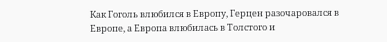Как Гоголь влюбился в Европу, Герцен разочаровался в Европе, а Европа влюбилась в Толстого и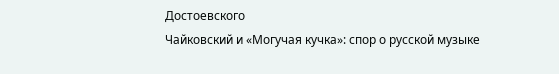Достоевского
Чайковский и «Могучая кучка»: спор о русской музыке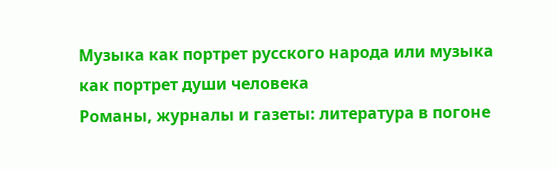Музыка как портрет русского народа или музыка как портрет души человека
Романы, журналы и газеты: литература в погоне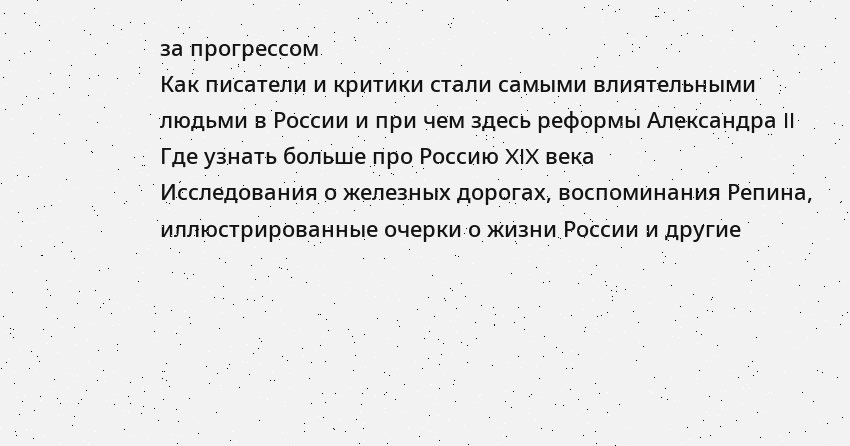за прогрессом
Как писатели и критики стали самыми влиятельными людьми в России и при чем здесь реформы Александра II
Где узнать больше про Россию XIX века
Исследования о железных дорогах, воспоминания Репина, иллюстрированные очерки о жизни России и другие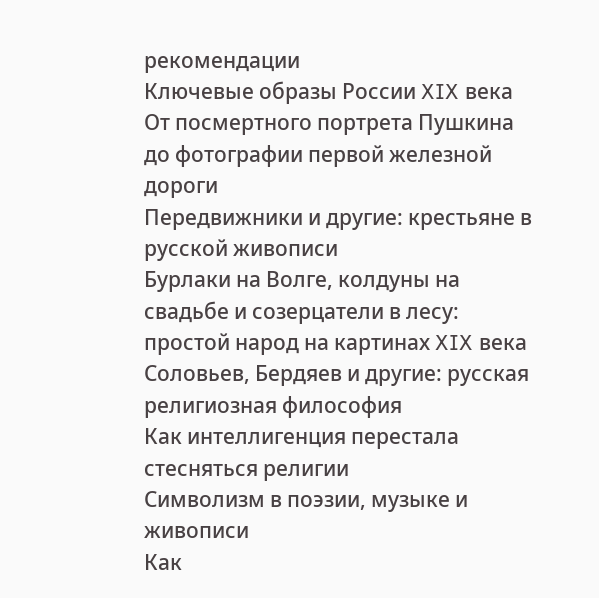рекомендации
Ключевые образы России XIX века
От посмертного портрета Пушкина до фотографии первой железной дороги
Передвижники и другие: крестьяне в русской живописи
Бурлаки на Волге, колдуны на свадьбе и созерцатели в лесу: простой народ на картинах XIX века
Соловьев, Бердяев и другие: русская религиозная философия
Как интеллигенция перестала стесняться религии
Символизм в поэзии, музыке и живописи
Как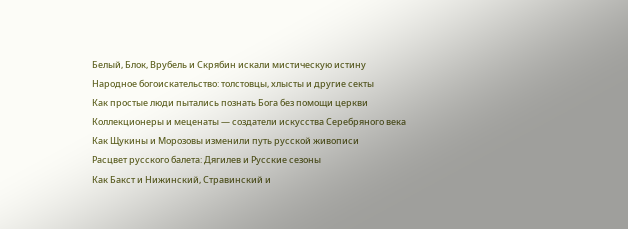Белый, Блок, Врубель и Скрябин искали мистическую истину
Народное богоискательство: толстовцы, хлысты и другие секты
Как простые люди пытались познать Бога без помощи церкви
Коллекционеры и меценаты — создатели искусства Серебряного века
Как Щукины и Морозовы изменили путь русской живописи
Расцвет русского балета: Дягилев и Русские сезоны
Как Бакст и Нижинский, Стравинский и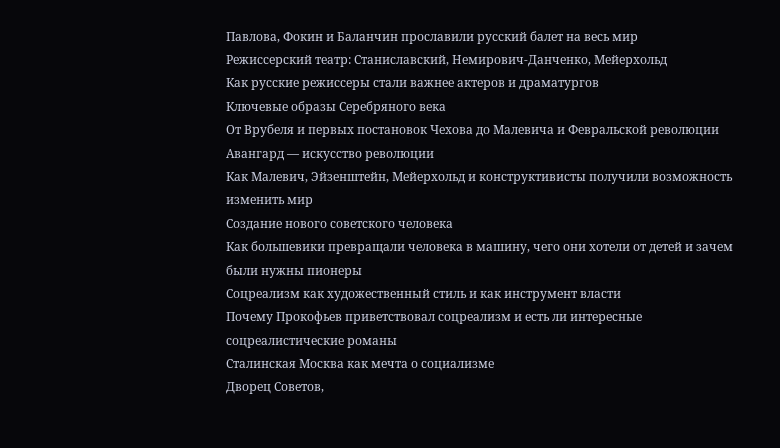Павлова, Фокин и Баланчин прославили русский балет на весь мир
Режиссерский театр: Станиславский, Немирович-Данченко, Мейерхольд
Как русские режиссеры стали важнее актеров и драматургов
Ключевые образы Серебряного века
От Врубеля и первых постановок Чехова до Малевича и Февральской революции
Авангард — искусство революции
Как Малевич, Эйзенштейн, Мейерхольд и конструктивисты получили возможность изменить мир
Создание нового советского человека
Как большевики превращали человека в машину, чего они хотели от детей и зачем были нужны пионеры
Соцреализм как художественный стиль и как инструмент власти
Почему Прокофьев приветствовал соцреализм и есть ли интересные соцреалистические романы
Сталинская Москва как мечта о социализме
Дворец Советов,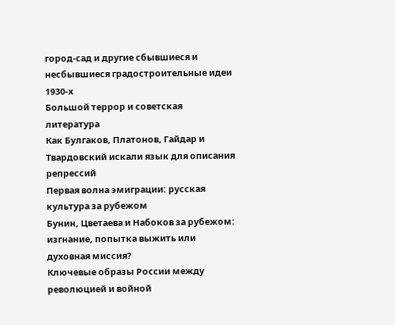город-сад и другие сбывшиеся и несбывшиеся градостроительные идеи 1930-х
Большой террор и советская литература
Как Булгаков, Платонов, Гайдар и Твардовский искали язык для описания репрессий
Первая волна эмиграции: русская культура за рубежом
Бунин, Цветаева и Набоков за рубежом: изгнание, попытка выжить или духовная миссия?
Ключевые образы России между революцией и войной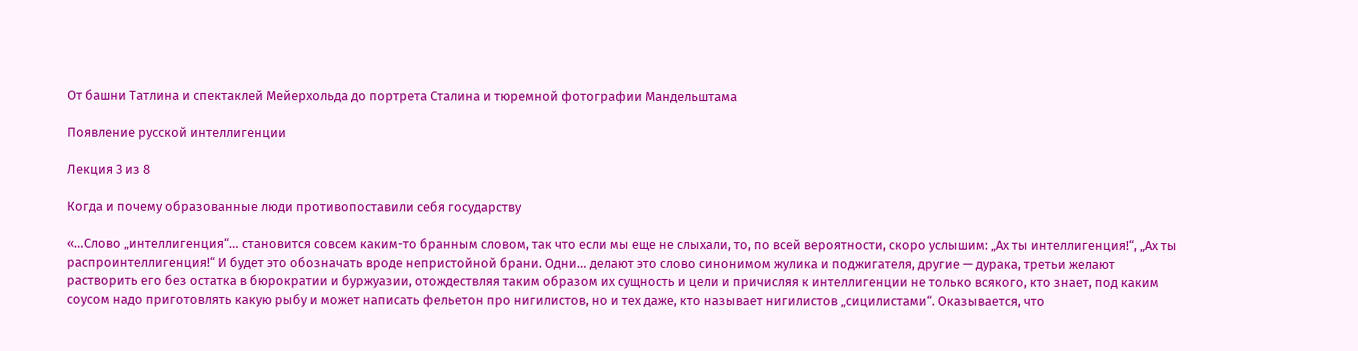От башни Татлина и спектаклей Мейерхольда до портрета Сталина и тюремной фотографии Мандельштама

Появление русской интеллигенции

Лекция 3 из 8

Когда и почему образованные люди противопоставили себя государству

«…Слово „интеллигенция“… становится совсем каким-то бранным словом, так что если мы еще не слыхали, то, по всей вероятности, скоро услышим: „Ах ты интеллигенция!“, „Ах ты распроинтеллигенция!“ И будет это обозначать вроде непристойной брани. Одни… делают это слово синонимом жулика и поджигателя, другие — дурака, третьи желают растворить его без остатка в бюрократии и буржуазии, отождествляя таким образом их сущность и цели и причисляя к интеллигенции не только всякого, кто знает, под каким соусом надо приготовлять какую рыбу и может написать фельетон про нигилистов, но и тех даже, кто называет нигилистов „сицилистами“. Оказывается, что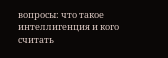вопросы: что такое интеллигенция и кого считать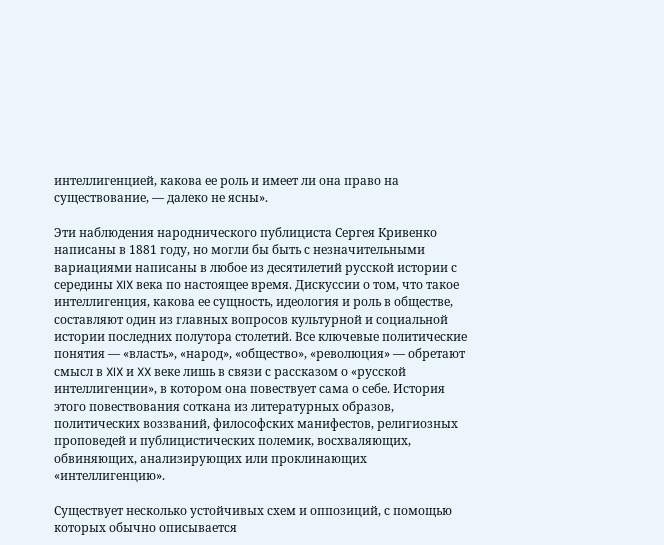интеллигенцией, какова ее роль и имеет ли она право на существование, — далеко не ясны».

Эти наблюдения народнического публициста Сергея Кривенко написаны в 1881 году, но могли бы быть с незначительными вариациями написаны в любое из десятилетий русской истории с середины XIX века по настоящее время. Дискуссии о том, что такое интеллигенция, какова ее сущность, идеология и роль в обществе, составляют один из главных вопросов культурной и социальной истории последних полутора столетий. Все ключевые политические понятия — «власть», «народ», «общество», «революция» — обретают смысл в XIX и XX веке лишь в связи с рассказом о «русской интеллигенции», в котором она повествует сама о себе. История этого повествования соткана из литературных образов, политических воззваний, философских манифестов, религиозных проповедей и публицистических полемик, восхваляющих, обвиняющих, анализирующих или проклинающих «интеллигенцию».

Существует несколько устойчивых схем и оппозиций, с помощью которых обычно описывается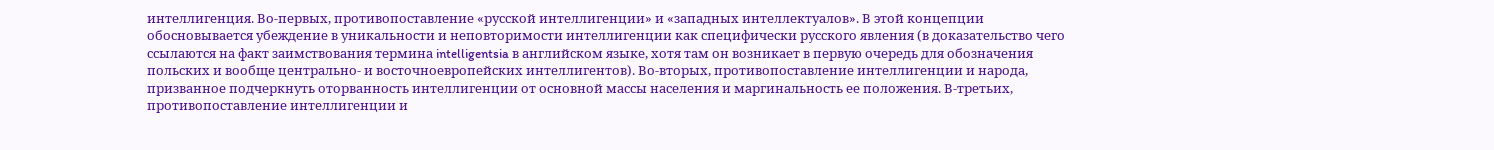интеллигенция. Во-первых, противопоставление «русской интеллигенции» и «западных интеллектуалов». В этой концепции обосновывается убеждение в уникальности и неповторимости интеллигенции как специфически русского явления (в доказательство чего ссылаются на факт заимствования термина intelligentsia в английском языке, хотя там он возникает в первую очередь для обозначения польских и вообще центрально- и восточноевропейских интеллигентов). Во-вторых, противопоставление интеллигенции и народа, призванное подчеркнуть оторванность интеллигенции от основной массы населения и маргинальность ее положения. В-третьих, противопоставление интеллигенции и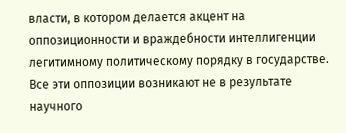власти, в котором делается акцент на оппозиционности и враждебности интеллигенции легитимному политическому порядку в государстве. Все эти оппозиции возникают не в результате научного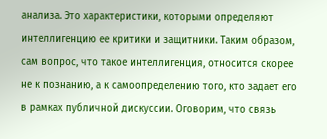анализа. Это характеристики, которыми определяют интеллигенцию ее критики и защитники. Таким образом, сам вопрос, что такое интеллигенция, относится скорее не к познанию, а к самоопределению того, кто задает его в рамках публичной дискуссии. Оговорим, что связь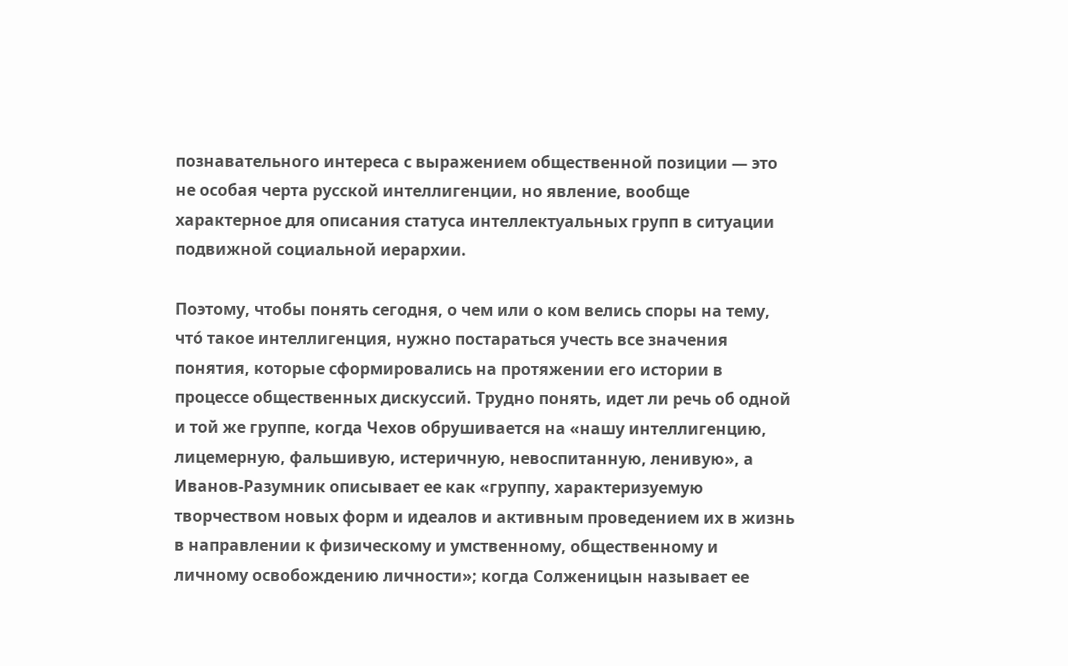познавательного интереса с выражением общественной позиции — это не особая черта русской интеллигенции, но явление, вообще характерное для описания статуса интеллектуальных групп в ситуации подвижной социальной иерархии.

Поэтому, чтобы понять сегодня, о чем или о ком велись споры на тему, чтó такое интеллигенция, нужно постараться учесть все значения понятия, которые сформировались на протяжении его истории в процессе общественных дискуссий. Трудно понять, идет ли речь об одной и той же группе, когда Чехов обрушивается на «нашу интеллигенцию, лицемерную, фальшивую, истеричную, невоспитанную, ленивую», а Иванов-Разумник описывает ее как «группу, характеризуемую творчеством новых форм и идеалов и активным проведением их в жизнь в направлении к физическому и умственному, общественному и личному освобождению личности»; когда Солженицын называет ее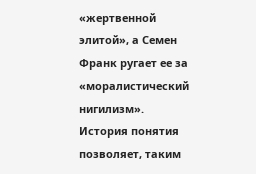«жертвенной элитой», а Семен Франк ругает ее за «моралистический нигилизм». История понятия позволяет, таким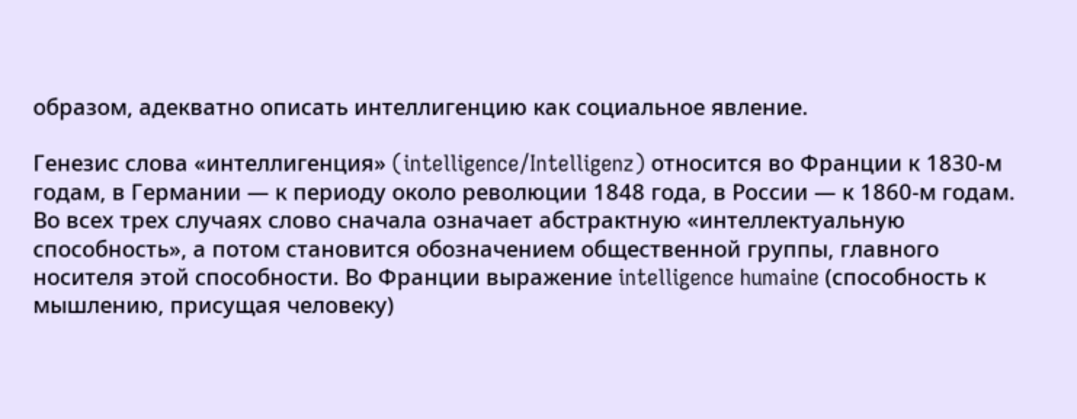образом, адекватно описать интеллигенцию как социальное явление.

Генезис слова «интеллигенция» (intelligence/Intelligenz) относится во Франции к 1830-м годам, в Германии — к периоду около революции 1848 года, в России — к 1860-м годам. Во всех трех случаях слово сначала означает абстрактную «интеллектуальную способность», а потом становится обозначением общественной группы, главного носителя этой способности. Во Франции выражение intelligence humaine (способность к мышлению, присущая человеку)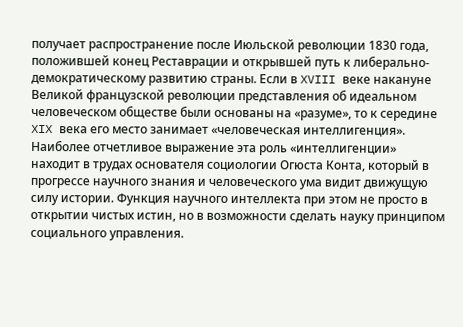получает распространение после Июльской революции 1830 года, положившей конец Реставрации и открывшей путь к либерально-демократическому развитию страны. Если в XVIII веке накануне Великой французской революции представления об идеальном человеческом обществе были основаны на «разуме», то к середине XIX века его место занимает «человеческая интеллигенция». Наиболее отчетливое выражение эта роль «интеллигенции» находит в трудах основателя социологии Огюста Конта, который в прогрессе научного знания и человеческого ума видит движущую силу истории. Функция научного интеллекта при этом не просто в открытии чистых истин, но в возможности сделать науку принципом социального управления.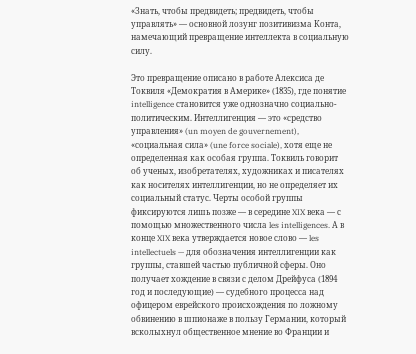«Знать, чтобы предвидеть; предвидеть, чтобы управлять» — основной лозунг позитивизма Конта, намечающий превращение интеллекта в социальную силу.

Это превращение описано в работе Алексиса де Токвиля «Демократия в Америке» (1835), где понятие intelligence становится уже однозначно социально-политическим. Интеллигенция — это «средство управления» (un moyen de gouvernement), «социальная сила» (une force sociale), хотя еще не определенная как особая группа. Токвиль говорит об ученых, изобретателях, художниках и писателях как носителях интеллигенции, но не определяет их социальный статус. Черты особой группы фиксируются лишь позже — в середине XIX века — с помощью множественного числа les intelligences. А в конце XIX века утверждается новое слово — les intellectuels — для обозначения интеллигенции как группы, ставшей частью публичной сферы. Оно получает хождение в связи с делом Дрейфуса (1894 год и последующие) — судебного процесса над офицером еврейского происхождения по ложному обвинению в шпионаже в пользу Германии, который всколыхнул общественное мнение во Франции и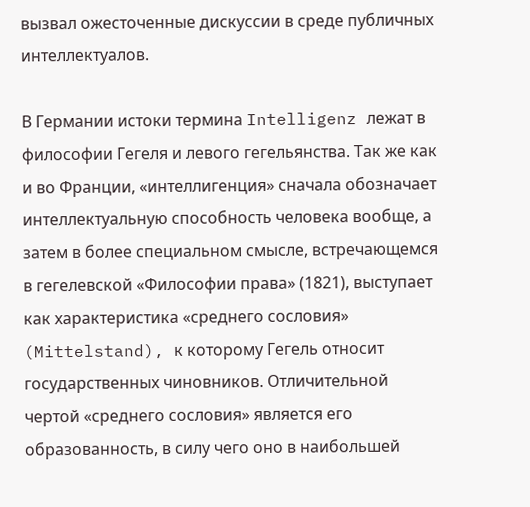вызвал ожесточенные дискуссии в среде публичных интеллектуалов.

В Германии истоки термина Intelligenz лежат в философии Гегеля и левого гегельянства. Так же как и во Франции, «интеллигенция» сначала обозначает интеллектуальную способность человека вообще, а затем в более специальном смысле, встречающемся в гегелевской «Философии права» (1821), выступает как характеристика «среднего сословия» (Mittelstand), к которому Гегель относит государственных чиновников. Отличительной чертой «среднего сословия» является его образованность, в силу чего оно в наибольшей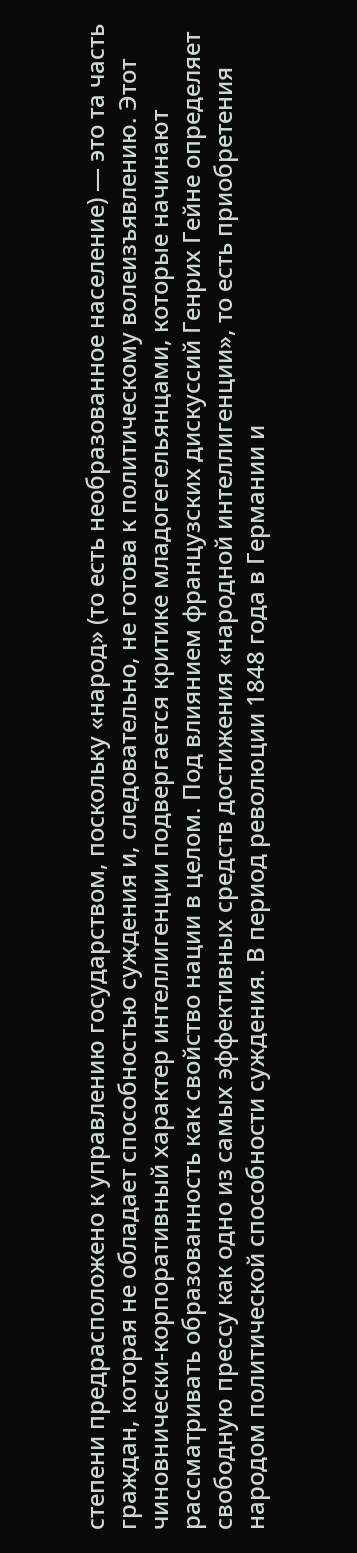степени предрасположено к управлению государством, поскольку «народ» (то есть необразованное население) — это та часть граждан, которая не обладает способностью суждения и, следовательно, не готова к политическому волеизъявлению. Этот чиновнически-корпоративный характер интеллигенции подвергается критике младогегельянцами, которые начинают рассматривать образованность как свойство нации в целом. Под влиянием французских дискуссий Генрих Гейне определяет свободную прессу как одно из самых эффективных средств достижения «народной интеллигенции», то есть приобретения народом политической способности суждения. В период революции 1848 года в Германии и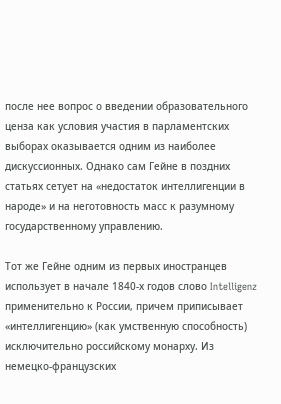после нее вопрос о введении образовательного ценза как условия участия в парламентских выборах оказывается одним из наиболее дискуссионных. Однако сам Гейне в поздних статьях сетует на «недостаток интеллигенции в народе» и на неготовность масс к разумному государственному управлению.

Тот же Гейне одним из первых иностранцев использует в начале 1840-х годов слово Intelligenz применительно к России, причем приписывает «интеллигенцию» (как умственную способность) исключительно российскому монарху. Из немецко-французских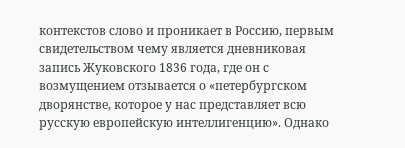контекстов слово и проникает в Россию, первым свидетельством чему является дневниковая запись Жуковского 1836 года, где он с возмущением отзывается о «петербургском дворянстве, которое у нас представляет всю русскую европейскую интеллигенцию». Однако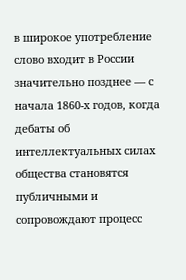в широкое употребление слово входит в России значительно позднее — с начала 1860-х годов, когда дебаты об интеллектуальных силах общества становятся публичными и сопровождают процесс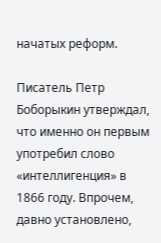начатых реформ.

Писатель Петр Боборыкин утверждал, что именно он первым употребил слово «интеллигенция» в 1866 году. Впрочем, давно установлено,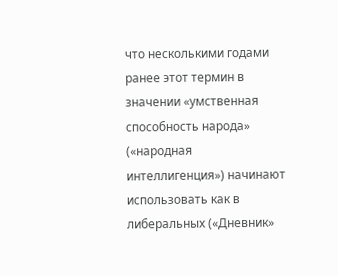что несколькими годами ранее этот термин в значении «умственная способность народа» («народная интеллигенция») начинают использовать как в либеральных («Дневник»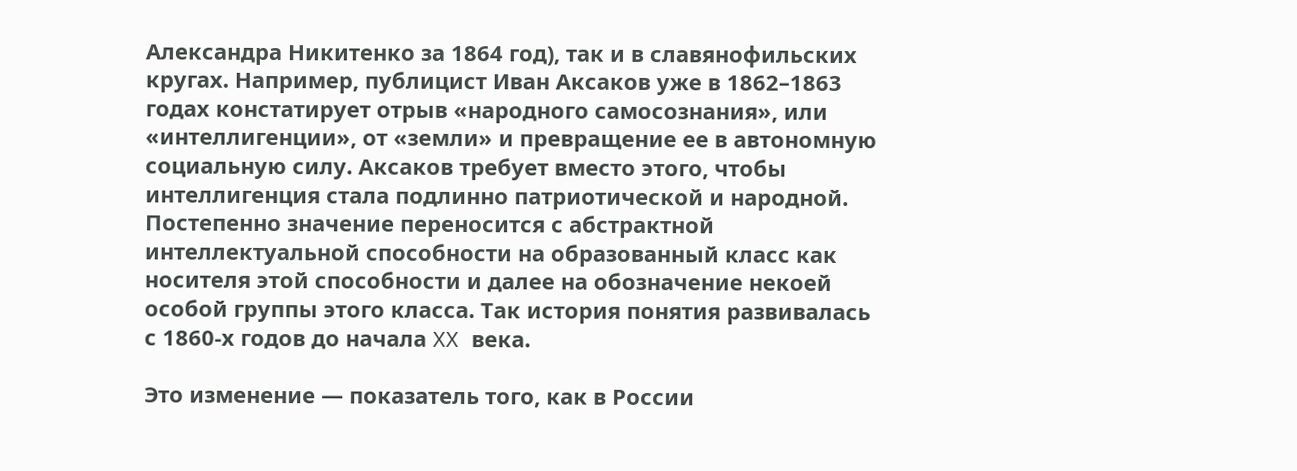Александра Никитенко за 1864 год), так и в славянофильских кругах. Например, публицист Иван Аксаков уже в 1862–1863 годах констатирует отрыв «народного самосознания», или «интеллигенции», от «земли» и превращение ее в автономную социальную силу. Аксаков требует вместо этого, чтобы интеллигенция стала подлинно патриотической и народной. Постепенно значение переносится с абстрактной интеллектуальной способности на образованный класс как носителя этой способности и далее на обозначение некоей особой группы этого класса. Так история понятия развивалась с 1860-х годов до начала XX века.

Это изменение — показатель того, как в России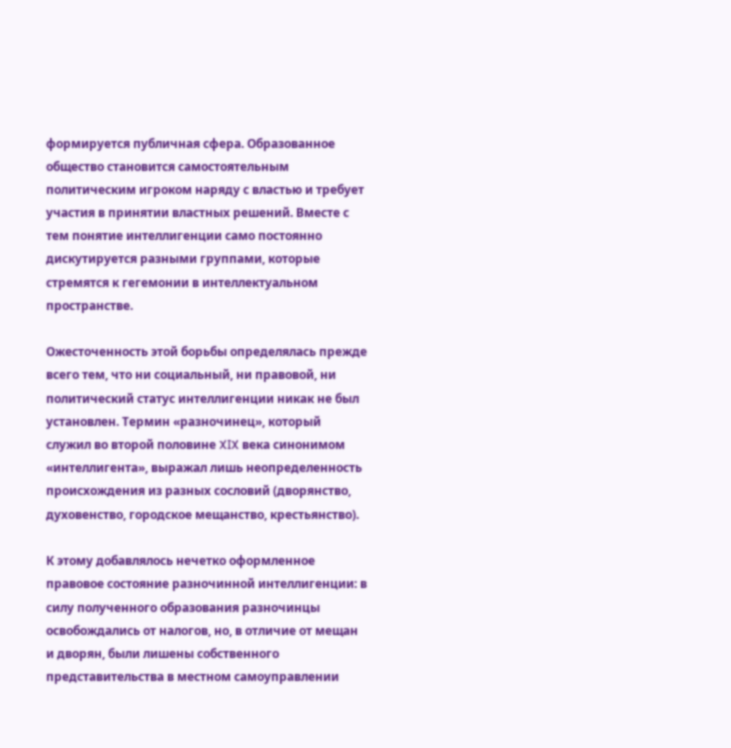формируется публичная сфера. Образованное общество становится самостоятельным политическим игроком наряду с властью и требует участия в принятии властных решений. Вместе с тем понятие интеллигенции само постоянно дискутируется разными группами, которые стремятся к гегемонии в интеллектуальном пространстве.

Ожесточенность этой борьбы определялась прежде всего тем, что ни социальный, ни правовой, ни политический статус интеллигенции никак не был установлен. Термин «разночинец», который служил во второй половине XIX века синонимом «интеллигента», выражал лишь неопределенность происхождения из разных сословий (дворянство, духовенство, городское мещанство, крестьянство).

К этому добавлялось нечетко оформленное правовое состояние разночинной интеллигенции: в силу полученного образования разночинцы освобождались от налогов, но, в отличие от мещан и дворян, были лишены собственного представительства в местном самоуправлении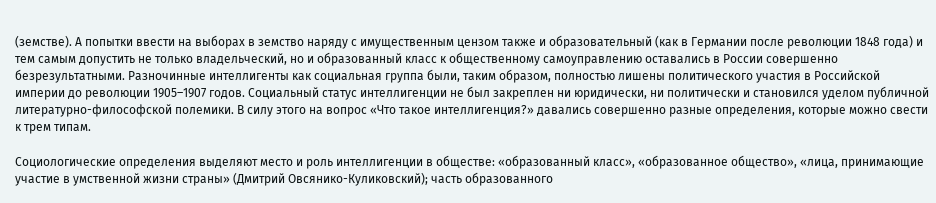(земстве). А попытки ввести на выборах в земство наряду с имущественным цензом также и образовательный (как в Германии после революции 1848 года) и тем самым допустить не только владельческий, но и образованный класс к общественному самоуправлению оставались в России совершенно безрезультатными. Разночинные интеллигенты как социальная группа были, таким образом, полностью лишены политического участия в Российской империи до революции 1905–1907 годов. Социальный статус интеллигенции не был закреплен ни юридически, ни политически и становился уделом публичной литературно-философской полемики. В силу этого на вопрос «Что такое интеллигенция?» давались совершенно разные определения, которые можно свести к трем типам.

Социологические определения выделяют место и роль интеллигенции в обществе: «образованный класс», «образованное общество», «лица, принимающие участие в умственной жизни страны» (Дмитрий Овсянико-Куликовский); часть образованного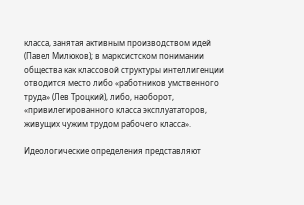класса, занятая активным производством идей (Павел Милюков); в марксистском понимании общества как классовой структуры интеллигенции отводится место либо «работников умственного труда» (Лев Троцкий), либо, наоборот, «привилегированного класса эксплуататоров, живущих чужим трудом рабочего класса».

Идеологические определения представляют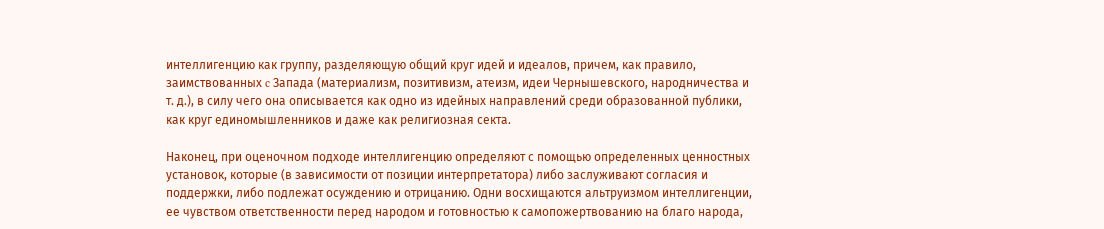интеллигенцию как группу, разделяющую общий круг идей и идеалов, причем, как правило, заимствованных c Запада (материализм, позитивизм, атеизм, идеи Чернышевского, народничества и т. д.), в силу чего она описывается как одно из идейных направлений среди образованной публики, как круг единомышленников и даже как религиозная секта.

Наконец, при оценочном подходе интеллигенцию определяют с помощью определенных ценностных установок, которые (в зависимости от позиции интерпретатора) либо заслуживают согласия и поддержки, либо подлежат осуждению и отрицанию. Одни восхищаются альтруизмом интеллигенции, ее чувством ответственности перед народом и готовностью к самопожертвованию на благо народа,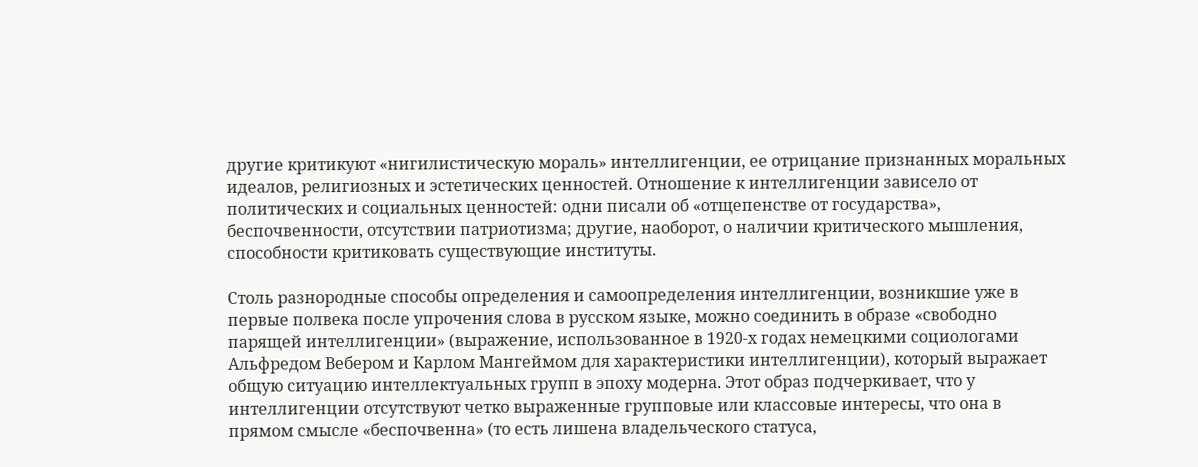другие критикуют «нигилистическую мораль» интеллигенции, ее отрицание признанных моральных идеалов, религиозных и эстетических ценностей. Отношение к интеллигенции зависело от политических и социальных ценностей: одни писали об «отщепенстве от государства», беспочвенности, отсутствии патриотизма; другие, наоборот, о наличии критического мышления, способности критиковать существующие институты.

Столь разнородные способы определения и самоопределения интеллигенции, возникшие уже в первые полвека после упрочения слова в русском языке, можно соединить в образе «свободно парящей интеллигенции» (выражение, использованное в 1920-х годах немецкими социологами Альфредом Вебером и Карлом Мангеймом для характеристики интеллигенции), который выражает общую ситуацию интеллектуальных групп в эпоху модерна. Этот образ подчеркивает, что у интеллигенции отсутствуют четко выраженные групповые или классовые интересы, что она в прямом смысле «беспочвенна» (то есть лишена владельческого статуса,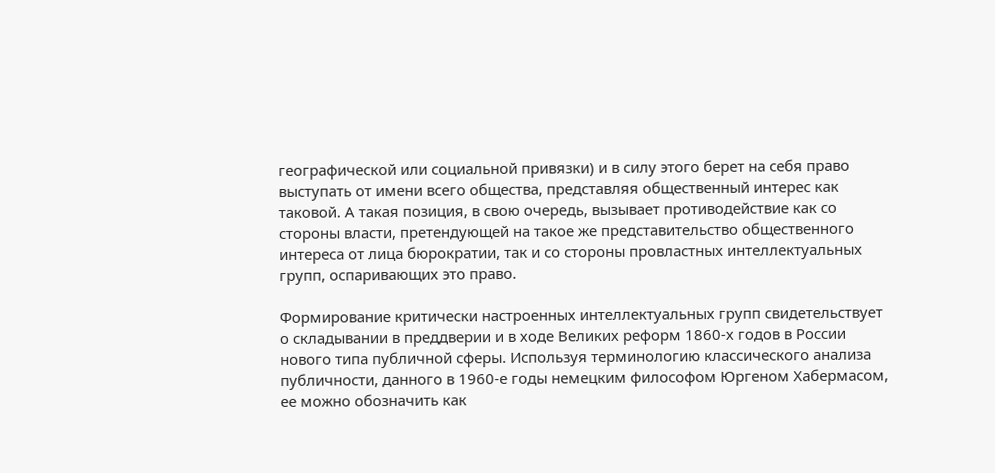географической или социальной привязки) и в силу этого берет на себя право выступать от имени всего общества, представляя общественный интерес как таковой. А такая позиция, в свою очередь, вызывает противодействие как со стороны власти, претендующей на такое же представительство общественного интереса от лица бюрократии, так и со стороны провластных интеллектуальных групп, оспаривающих это право.

Формирование критически настроенных интеллектуальных групп свидетельствует о складывании в преддверии и в ходе Великих реформ 1860-х годов в России нового типа публичной сферы. Используя терминологию классического анализа публичности, данного в 1960-е годы немецким философом Юргеном Хабермасом, ее можно обозначить как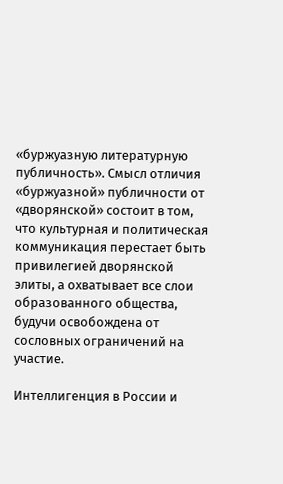«буржуазную литературную публичность». Смысл отличия «буржуазной» публичности от «дворянской» состоит в том, что культурная и политическая коммуникация перестает быть привилегией дворянской элиты, а охватывает все слои образованного общества, будучи освобождена от сословных ограничений на участие.

Интеллигенция в России и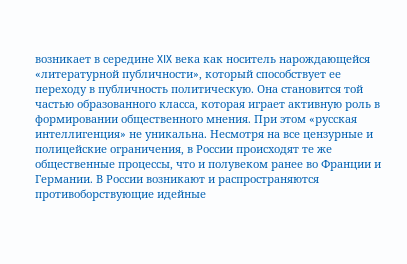возникает в середине XIX века как носитель нарождающейся «литературной публичности», который способствует ее переходу в публичность политическую. Она становится той частью образованного класса, которая играет активную роль в формировании общественного мнения. При этом «русская интеллигенция» не уникальна. Несмотря на все цензурные и полицейские ограничения, в России происходят те же общественные процессы, что и полувеком ранее во Франции и Германии. В России возникают и распространяются противоборствующие идейные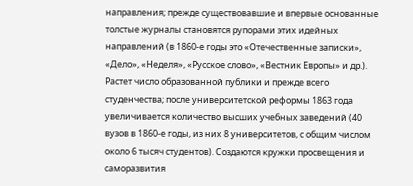направления; прежде существовавшие и впервые основанные толстые журналы становятся рупорами этих идейных направлений (в 1860-е годы это «Отечественные записки», «Дело», «Неделя», «Русское слово», «Вестник Европы» и др.). Растет число образованной публики и прежде всего студенчества; после университетской реформы 1863 года увеличивается количество высших учебных заведений (40 вузов в 1860-е годы, из них 8 университетов, с общим числом около 6 тысяч студентов). Создаются кружки просвещения и саморазвития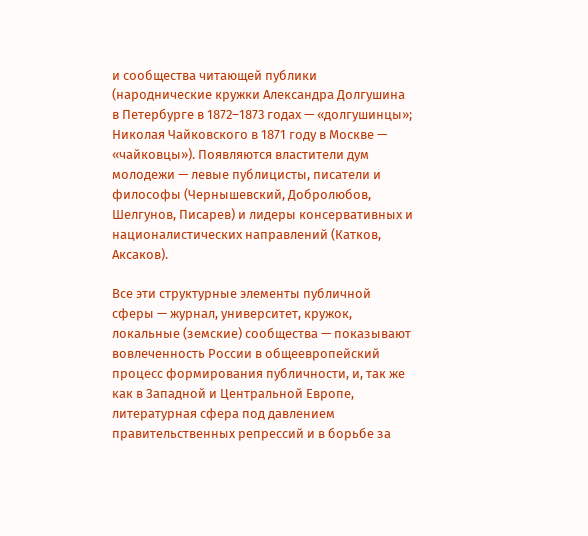и сообщества читающей публики (народнические кружки Александра Долгушина в Петербурге в 1872–1873 годах — «долгушинцы»; Николая Чайковского в 1871 году в Москве — «чайковцы»). Появляются властители дум молодежи — левые публицисты, писатели и философы (Чернышевский, Добролюбов, Шелгунов, Писарев) и лидеры консервативных и националистических направлений (Катков, Аксаков).

Все эти структурные элементы публичной сферы — журнал, университет, кружок, локальные (земские) сообщества — показывают вовлеченность России в общеевропейский процесс формирования публичности, и, так же как в Западной и Центральной Европе, литературная сфера под давлением правительственных репрессий и в борьбе за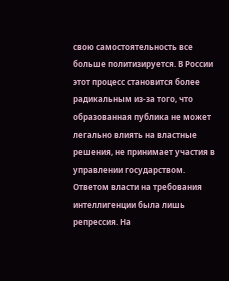свою самостоятельность все больше политизируется. В России этот процесс становится более радикальным из-за того, что образованная публика не может легально влиять на властные решения, не принимает участия в управлении государством. Ответом власти на требования интеллигенции была лишь репрессия. На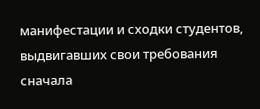манифестации и сходки студентов, выдвигавших свои требования сначала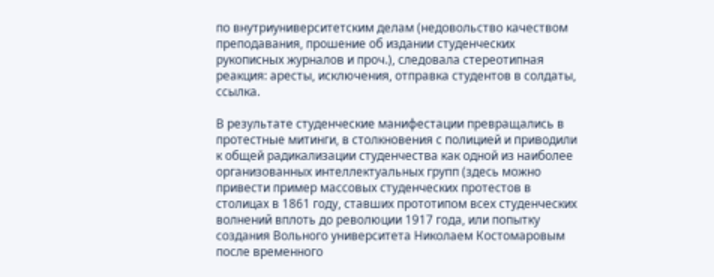по внутриуниверситетским делам (недовольство качеством преподавания, прошение об издании студенческих рукописных журналов и проч.), следовала стереотипная реакция: аресты, исключения, отправка студентов в солдаты, ссылка.

В результате студенческие манифестации превращались в протестные митинги, в столкновения с полицией и приводили к общей радикализации студенчества как одной из наиболее организованных интеллектуальных групп (здесь можно привести пример массовых студенческих протестов в столицах в 1861 году, ставших прототипом всех студенческих волнений вплоть до революции 1917 года, или попытку создания Вольного университета Николаем Костомаровым после временного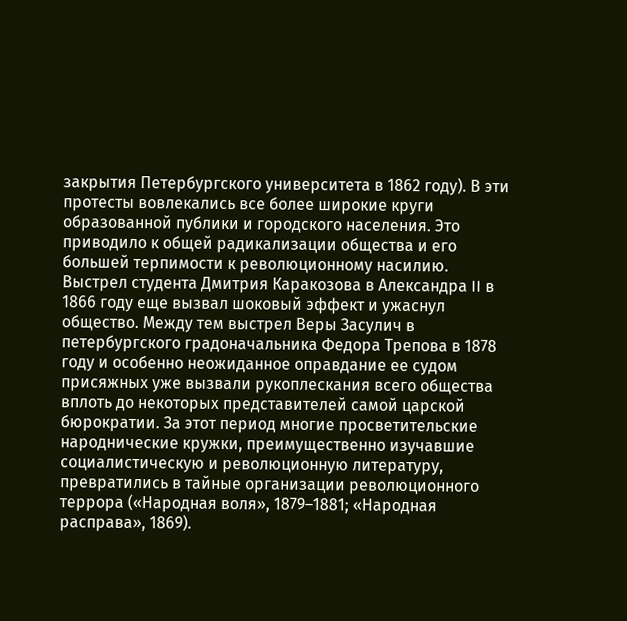закрытия Петербургского университета в 1862 году). В эти протесты вовлекались все более широкие круги образованной публики и городского населения. Это приводило к общей радикализации общества и его большей терпимости к революционному насилию. Выстрел студента Дмитрия Каракозова в Александра II в 1866 году еще вызвал шоковый эффект и ужаснул общество. Между тем выстрел Веры Засулич в петербургского градоначальника Федора Трепова в 1878 году и особенно неожиданное оправдание ее судом присяжных уже вызвали рукоплескания всего общества вплоть до некоторых представителей самой царской бюрократии. За этот период многие просветительские народнические кружки, преимущественно изучавшие социалистическую и революционную литературу, превратились в тайные организации революционного террора («Народная воля», 1879–1881; «Народная расправа», 1869).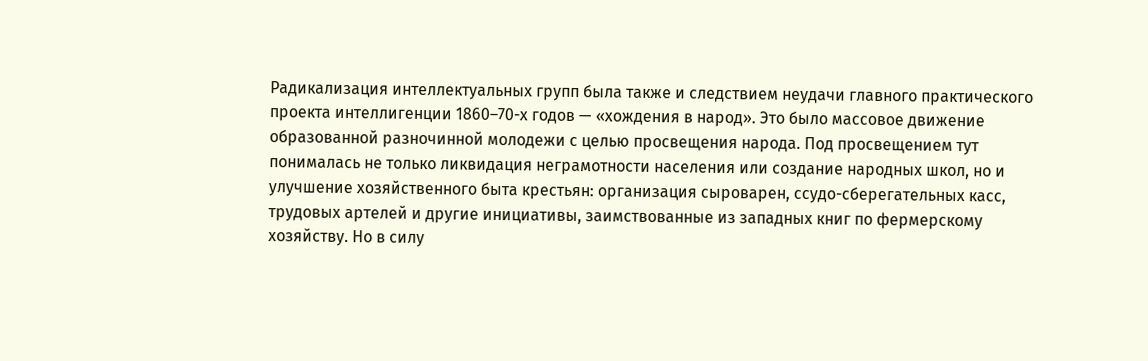Радикализация интеллектуальных групп была также и следствием неудачи главного практического проекта интеллигенции 1860–70-х годов — «хождения в народ». Это было массовое движение образованной разночинной молодежи с целью просвещения народа. Под просвещением тут понималась не только ликвидация неграмотности населения или создание народных школ, но и улучшение хозяйственного быта крестьян: организация сыроварен, ссудо-сберегательных касс, трудовых артелей и другие инициативы, заимствованные из западных книг по фермерскому хозяйству. Но в силу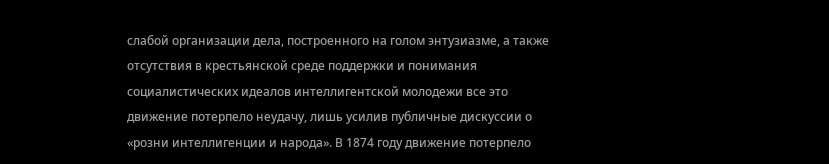слабой организации дела, построенного на голом энтузиазме, а также отсутствия в крестьянской среде поддержки и понимания социалистических идеалов интеллигентской молодежи все это движение потерпело неудачу, лишь усилив публичные дискуссии о «розни интеллигенции и народа». В 1874 году движение потерпело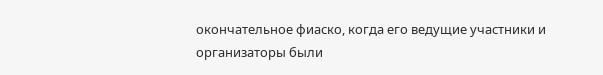окончательное фиаско, когда его ведущие участники и организаторы были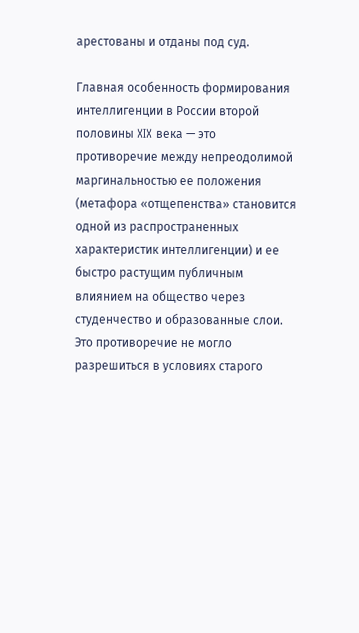арестованы и отданы под суд.

Главная особенность формирования интеллигенции в России второй половины XIX века — это противоречие между непреодолимой маргинальностью ее положения (метафора «отщепенства» становится одной из распространенных характеристик интеллигенции) и ее быстро растущим публичным влиянием на общество через студенчество и образованные слои. Это противоречие не могло разрешиться в условиях старого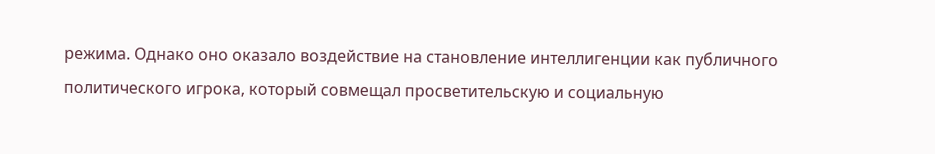режима. Однако оно оказало воздействие на становление интеллигенции как публичного политического игрока, который совмещал просветительскую и социальную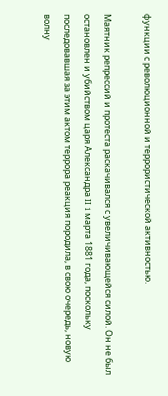функции с революционной и террористической активностью.

Маятник репрессий и протеста раскачивался с увеличивающейся силой. Он не был остановлен и убийством царя Александра II 1 марта 1881 года, поскольку последовавшая за этим актом террора реакция породила, в свою очередь, новую волну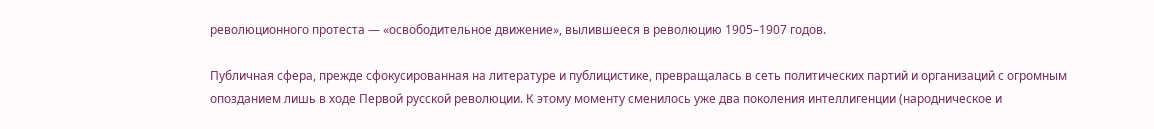революционного протеста — «освободительное движение», вылившееся в революцию 1905–1907 годов.

Публичная сфера, прежде сфокусированная на литературе и публицистике, превращалась в сеть политических партий и организаций с огромным опозданием лишь в ходе Первой русской революции. К этому моменту сменилось уже два поколения интеллигенции (народническое и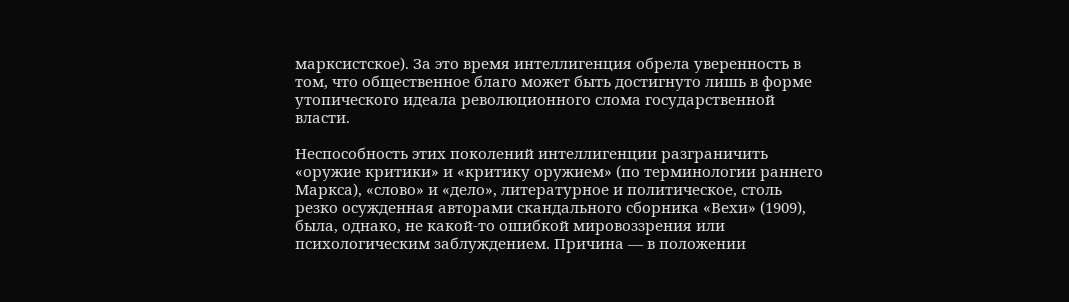марксистское). За это время интеллигенция обрела уверенность в том, что общественное благо может быть достигнуто лишь в форме утопического идеала революционного слома государственной власти.

Неспособность этих поколений интеллигенции разграничить «оружие критики» и «критику оружием» (по терминологии раннего Маркса), «слово» и «дело», литературное и политическое, столь резко осужденная авторами скандального сборника «Вехи» (1909), была, однако, не какой-то ошибкой мировоззрения или психологическим заблуждением. Причина — в положении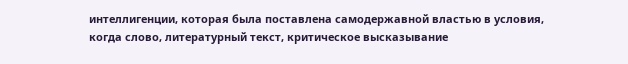интеллигенции, которая была поставлена самодержавной властью в условия, когда слово, литературный текст, критическое высказывание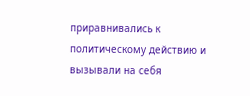приравнивались к политическому действию и вызывали на себя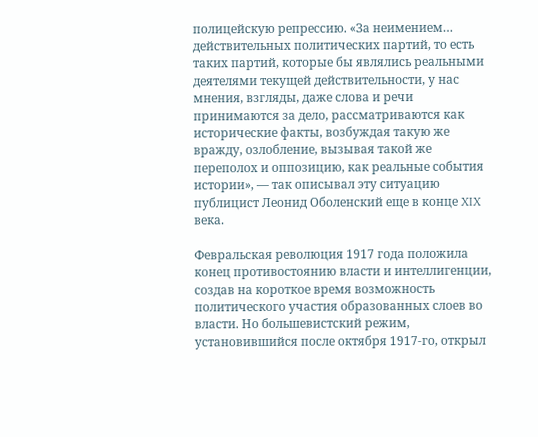полицейскую репрессию. «За неимением… действительных политических партий, то есть таких партий, которые бы являлись реальными деятелями текущей действительности, у нас мнения, взгляды, даже слова и речи принимаются за дело, рассматриваются как исторические факты, возбуждая такую же вражду, озлобление, вызывая такой же переполох и оппозицию, как реальные события истории», — так описывал эту ситуацию публицист Леонид Оболенский еще в конце XIX века.

Февральская революция 1917 года положила конец противостоянию власти и интеллигенции, создав на короткое время возможность политического участия образованных слоев во власти. Но большевистский режим, установившийся после октября 1917-го, открыл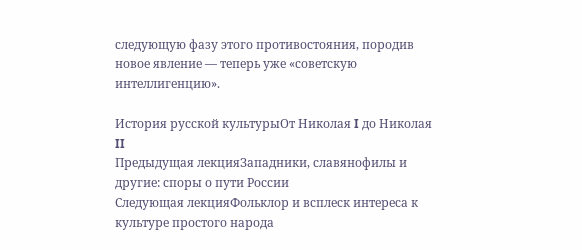следующую фазу этого противостояния, породив новое явление — теперь уже «советскую интеллигенцию».

История русской культурыОт Николая I до Николая II
Предыдущая лекцияЗападники, славянофилы и другие: споры о пути России
Следующая лекцияФольклор и всплеск интереса к культуре простого народа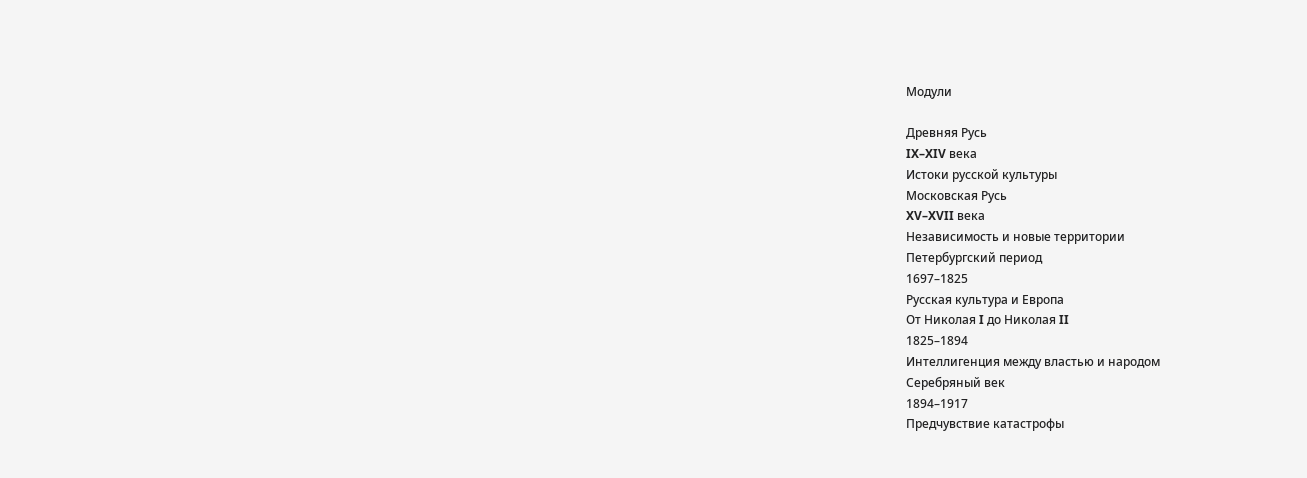Модули

Древняя Русь
IX–XIV века
Истоки русской культуры
Московская Русь
XV–XVII века
Независимость и новые территории
Петербургский период
1697–1825
Русская культура и Европа
От Николая I до Николая II
1825–1894
Интеллигенция между властью и народом
Серебряный век
1894–1917
Предчувствие катастрофы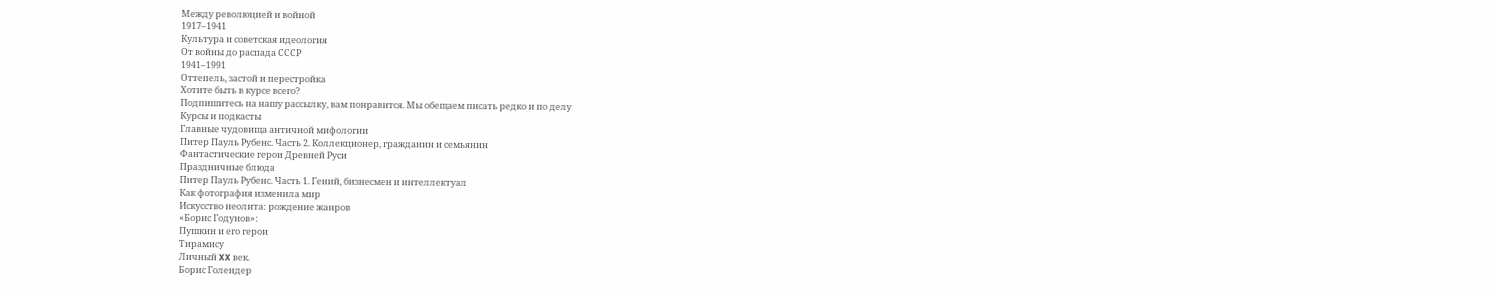Между революцией и войной
1917–1941
Культура и советская идеология
От войны до распада СССР
1941–1991
Оттепель, застой и перестройка
Хотите быть в курсе всего?
Подпишитесь на нашу рассылку, вам понравится. Мы обещаем писать редко и по делу
Курсы и подкасты
Главные чудовища античной мифологии
Питер Пауль Рубенс. Часть 2. Коллекционер, гражданин и семьянин
Фантастические герои Древней Руси
Праздничные блюда
Питер Пауль Рубенс. Часть 1. Гений, бизнесмен и интеллектуал
Как фотография изменила мир
Искусство неолита: рождение жанров
«Борис Годунов»:
Пушкин и его герои
Тирамису
Личный XX век.
Борис Голендер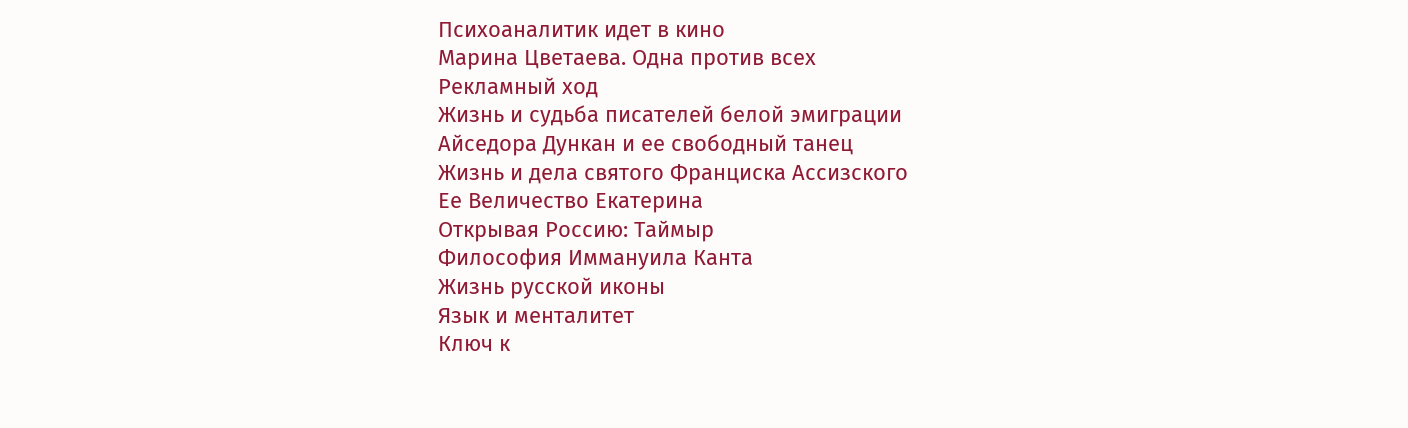Психоаналитик идет в кино
Марина Цветаева. Одна против всех
Рекламный ход
Жизнь и судьба писателей белой эмиграции
Айседора Дункан и ее свободный танец
Жизнь и дела святого Франциска Ассизского
Ее Величество Екатерина
Открывая Россию: Таймыр
Философия Иммануила Канта
Жизнь русской иконы
Язык и менталитет
Ключ к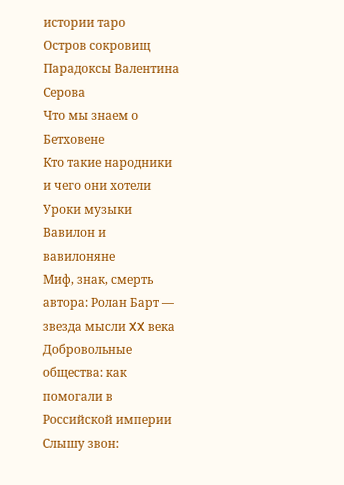истории таро
Остров сокровищ
Парадоксы Валентина Серова
Что мы знаем о Бетховене
Кто такие народники и чего они хотели
Уроки музыки
Вавилон и вавилоняне
Миф, знак, смерть автора: Ролан Барт — звезда мысли XX века
Добровольные общества: как помогали в Российской империи
Слышу звон: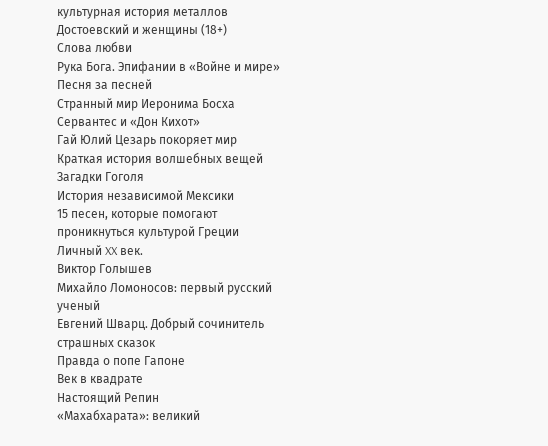культурная история металлов
Достоевский и женщины (18+)
Слова любви
Рука Бога. Эпифании в «Войне и мире»
Песня за песней
Странный мир Иеронима Босха
Сервантес и «Дон Кихот»
Гай Юлий Цезарь покоряет мир
Краткая история волшебных вещей
Загадки Гоголя
История независимой Мексики
15 песен, которые помогают проникнуться культурой Греции
Личный XX век.
Виктор Голышев
Михайло Ломоносов: первый русский ученый
Евгений Шварц. Добрый сочинитель страшных сказок
Правда о попе Гапоне
Век в квадрате
Настоящий Репин
«Махабхарата»: великий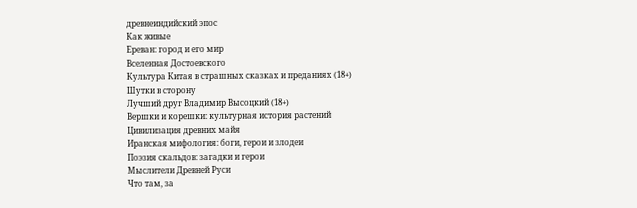древнеиндийский эпос
Как живые
Ереван: город и его мир
Вселенная Достоевского
Культура Китая в страшных сказках и преданиях (18+)
Шутки в сторону
Лучший друг Владимир Высоцкий (18+)
Вершки и корешки: культурная история растений
Цивилизация древних майя
Иранская мифология: боги, герои и злодеи
Поэзия скальдов: загадки и герои
Мыслители Древней Руси
Что там, за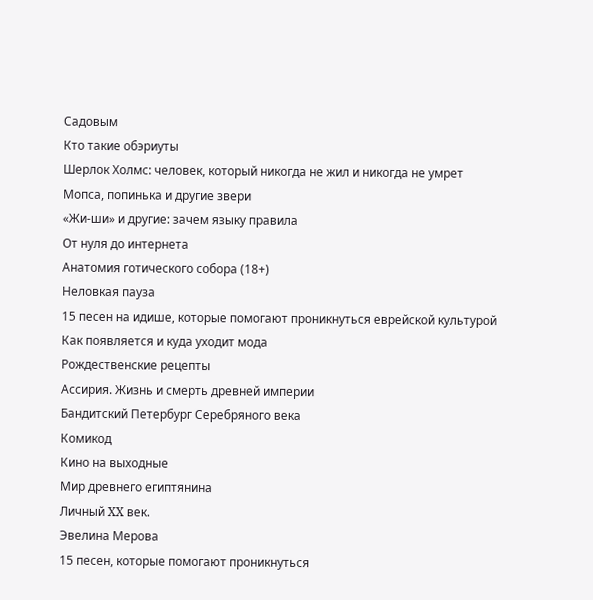Садовым
Кто такие обэриуты
Шерлок Холмс: человек, который никогда не жил и никогда не умрет
Мопса, попинька и другие звери
«Жи-ши» и другие: зачем языку правила
От нуля до интернета
Анатомия готического собора (18+)
Неловкая пауза
15 песен на идише, которые помогают проникнуться еврейской культурой
Как появляется и куда уходит мода
Рождественские рецепты
Ассирия. Жизнь и смерть древней империи
Бандитский Петербург Серебряного века
Комикод
Кино на выходные
Мир древнего египтянина
Личный XX век.
Эвелина Мерова
15 песен, которые помогают проникнуться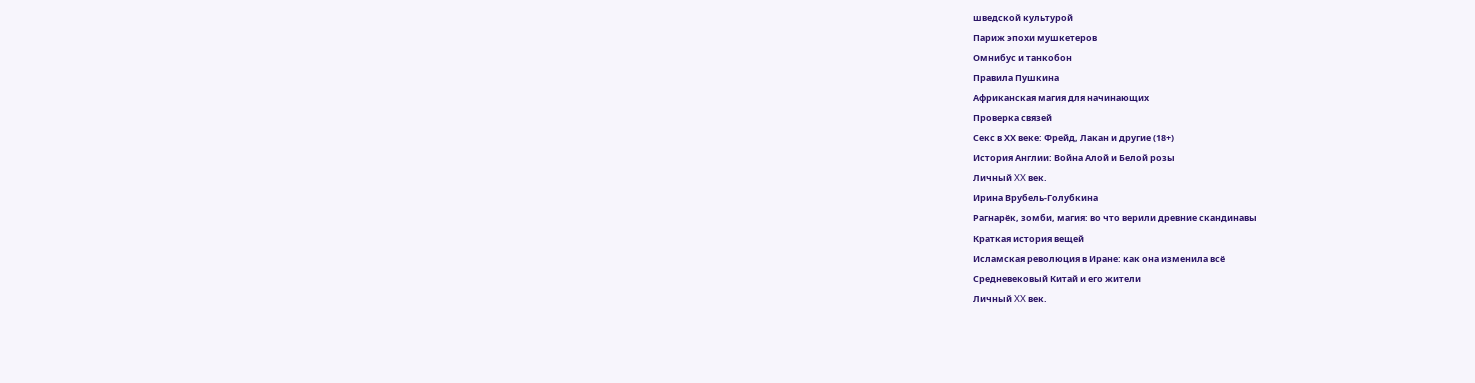шведской культурой
Париж эпохи мушкетеров
Омнибус и танкобон
Правила Пушкина
Африканская магия для начинающих
Проверка связей
Секс в ХХ веке: Фрейд, Лакан и другие (18+)
История Англии: Война Алой и Белой розы
Личный XX век.
Ирина Врубель-Голубкина
Рагнарёк, зомби, магия: во что верили древние скандинавы
Краткая история вещей
Исламская революция в Иране: как она изменила всё
Средневековый Китай и его жители
Личный XX век.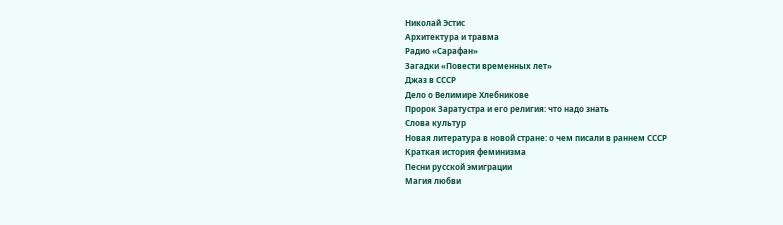Николай Эстис
Архитектура и травма
Радио «Сарафан»
Загадки «Повести временных лет»
Джаз в СССР
Дело о Велимире Хлебникове
Пророк Заратустра и его религия: что надо знать
Слова культур
Новая литература в новой стране: о чем писали в раннем СССР
Краткая история феминизма
Песни русской эмиграции
Магия любви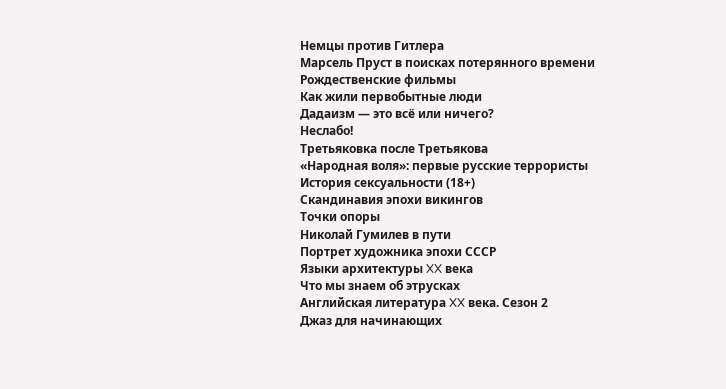Немцы против Гитлера
Марсель Пруст в поисках потерянного времени
Рождественские фильмы
Как жили первобытные люди
Дадаизм — это всё или ничего?
Неслабо!
Третьяковка после Третьякова
«Народная воля»: первые русские террористы
История сексуальности (18+)
Скандинавия эпохи викингов
Точки опоры
Николай Гумилев в пути
Портрет художника эпохи СССР
Языки архитектуры XX века
Что мы знаем об этрусках
Английская литература XX века. Сезон 2
Джаз для начинающих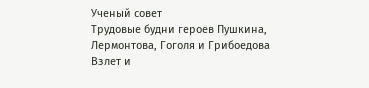Ученый совет
Трудовые будни героев Пушкина, Лермонтова, Гоголя и Грибоедова
Взлет и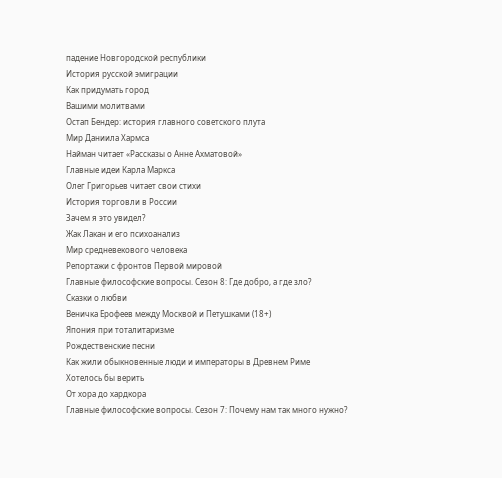падение Новгородской республики
История русской эмиграции
Как придумать город
Вашими молитвами
Остап Бендер: история главного советского плута
Мир Даниила Хармса
Найман читает «Рассказы о Анне Ахматовой»
Главные идеи Карла Маркса
Олег Григорьев читает свои стихи
История торговли в России
Зачем я это увидел?
Жак Лакан и его психоанализ
Мир средневекового человека
Репортажи с фронтов Первой мировой
Главные философские вопросы. Сезон 8: Где добро, а где зло?
Сказки о любви
Веничка Ерофеев между Москвой и Петушками (18+)
Япония при тоталитаризме
Рождественские песни
Как жили обыкновенные люди и императоры в Древнем Риме
Хотелось бы верить
От хора до хардкора
Главные философские вопросы. Сезон 7: Почему нам так много нужно?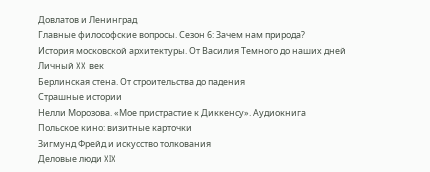Довлатов и Ленинград
Главные философские вопросы. Сезон 6: Зачем нам природа?
История московской архитектуры. От Василия Темного до наших дней
Личный XX век
Берлинская стена. От строительства до падения
Страшные истории
Нелли Морозова. «Мое пристрастие к Диккенсу». Аудиокнига
Польское кино: визитные карточки
Зигмунд Фрейд и искусство толкования
Деловые люди XIX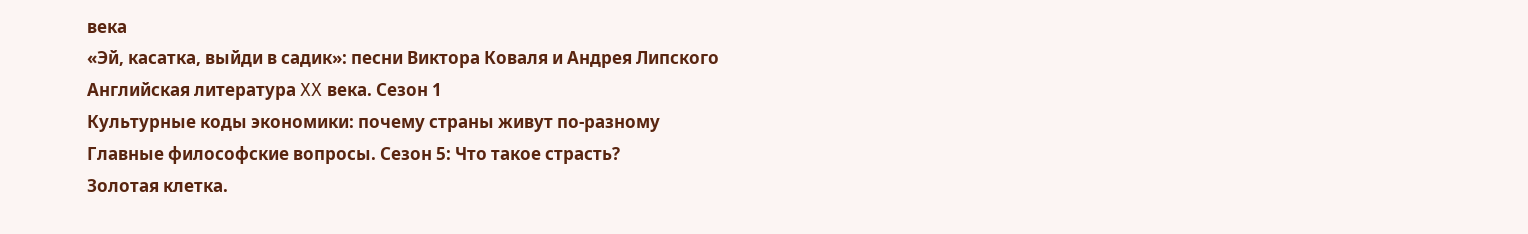века
«Эй, касатка, выйди в садик»: песни Виктора Коваля и Андрея Липского
Английская литература XX века. Сезон 1
Культурные коды экономики: почему страны живут по-разному
Главные философские вопросы. Сезон 5: Что такое страсть?
Золотая клетка.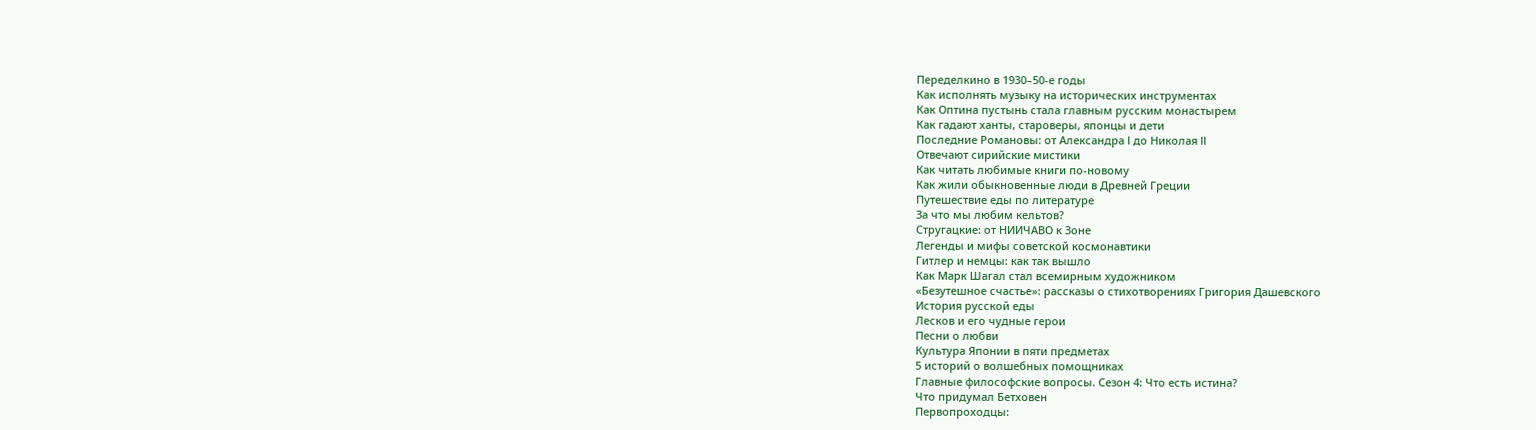Переделкино в 1930–50-е годы
Как исполнять музыку на исторических инструментах
Как Оптина пустынь стала главным русским монастырем
Как гадают ханты, староверы, японцы и дети
Последние Романовы: от Александра I до Николая II
Отвечают сирийские мистики
Как читать любимые книги по-новому
Как жили обыкновенные люди в Древней Греции
Путешествие еды по литературе
За что мы любим кельтов?
Стругацкие: от НИИЧАВО к Зоне
Легенды и мифы советской космонавтики
Гитлер и немцы: как так вышло
Как Марк Шагал стал всемирным художником
«Безутешное счастье»: рассказы о стихотворениях Григория Дашевского
История русской еды
Лесков и его чудные герои
Песни о любви
Культура Японии в пяти предметах
5 историй о волшебных помощниках
Главные философские вопросы. Сезон 4: Что есть истина?
Что придумал Бетховен
Первопроходцы: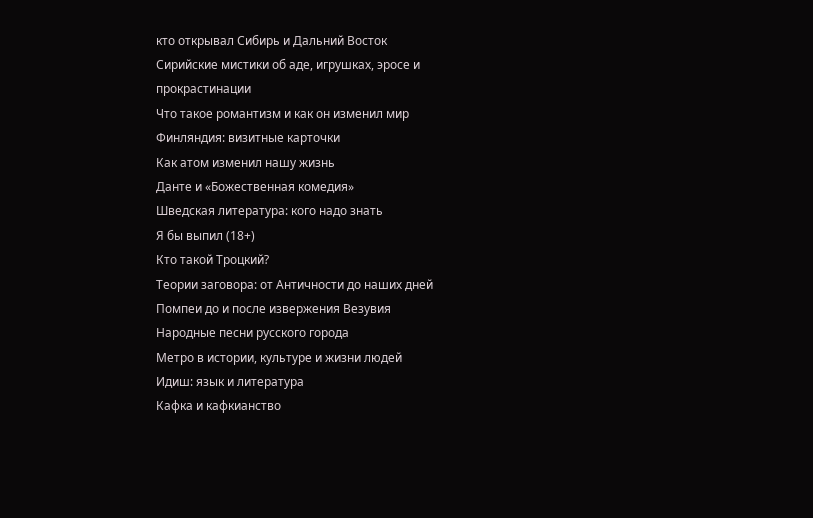кто открывал Сибирь и Дальний Восток
Сирийские мистики об аде, игрушках, эросе и прокрастинации
Что такое романтизм и как он изменил мир
Финляндия: визитные карточки
Как атом изменил нашу жизнь
Данте и «Божественная комедия»
Шведская литература: кого надо знать
Я бы выпил (18+)
Кто такой Троцкий?
Теории заговора: от Античности до наших дней
Помпеи до и после извержения Везувия
Народные песни русского города
Метро в истории, культуре и жизни людей
Идиш: язык и литература
Кафка и кафкианство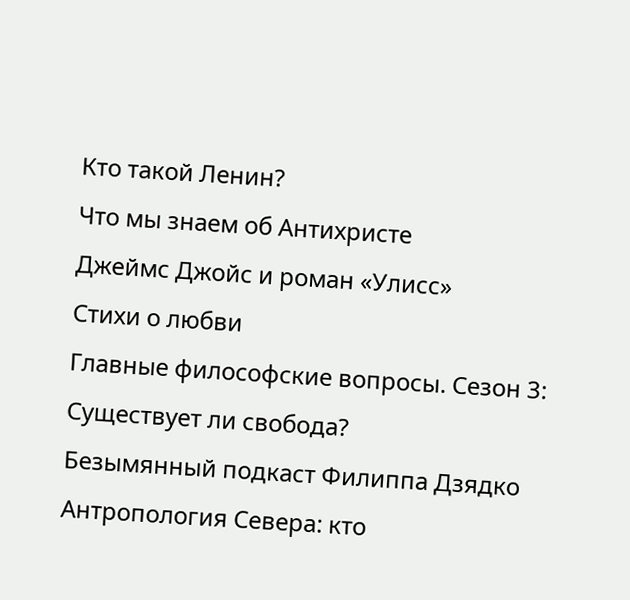Кто такой Ленин?
Что мы знаем об Антихристе
Джеймс Джойс и роман «Улисс»
Стихи о любви
Главные философские вопросы. Сезон 3: Существует ли свобода?
Безымянный подкаст Филиппа Дзядко
Антропология Севера: кто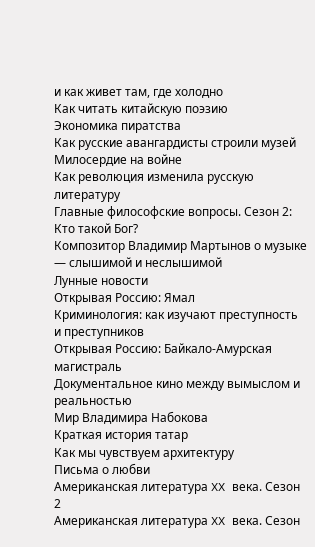и как живет там, где холодно
Как читать китайскую поэзию
Экономика пиратства
Как русские авангардисты строили музей
Милосердие на войне
Как революция изменила русскую литературу
Главные философские вопросы. Сезон 2: Кто такой Бог?
Композитор Владимир Мартынов о музыке — слышимой и неслышимой
Лунные новости
Открывая Россию: Ямал
Криминология: как изучают преступность и преступников
Открывая Россию: Байкало-Амурская магистраль
Документальное кино между вымыслом и реальностью
Мир Владимира Набокова
Краткая история татар
Как мы чувствуем архитектуру
Письма о любви
Американская литература XX века. Сезон 2
Американская литература XX века. Сезон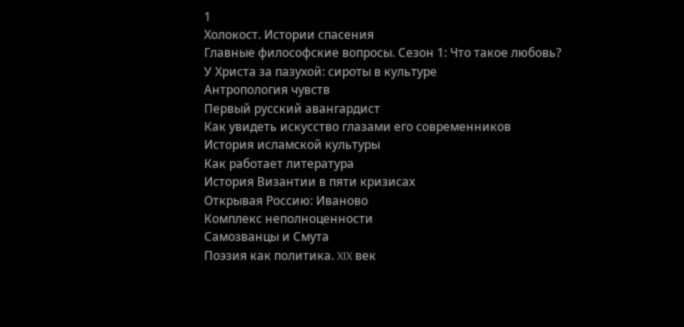1
Холокост. Истории спасения
Главные философские вопросы. Сезон 1: Что такое любовь?
У Христа за пазухой: сироты в культуре
Антропология чувств
Первый русский авангардист
Как увидеть искусство глазами его современников
История исламской культуры
Как работает литература
История Византии в пяти кризисах
Открывая Россию: Иваново
Комплекс неполноценности
Самозванцы и Cмута
Поэзия как политика. XIX век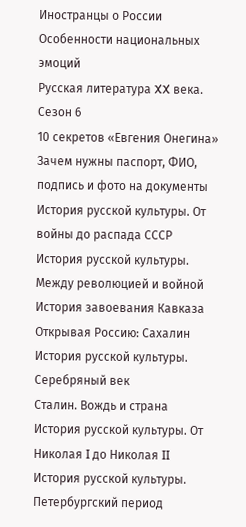Иностранцы о России
Особенности национальных эмоций
Русская литература XX века. Сезон 6
10 секретов «Евгения Онегина»
Зачем нужны паспорт, ФИО, подпись и фото на документы
История русской культуры. От войны до распада СССР
История русской культуры. Между революцией и войной
История завоевания Кавказа
Открывая Россию: Сахалин
История русской культуры. Серебряный век
Сталин. Вождь и страна
История русской культуры. От Николая I до Николая II
История русской культуры. Петербургский период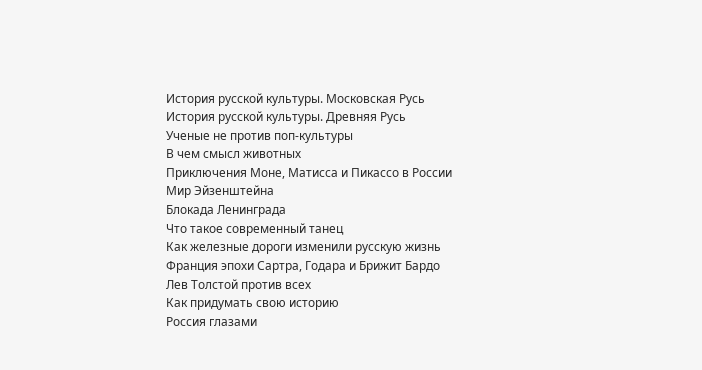История русской культуры. Московская Русь
История русской культуры. Древняя Русь
Ученые не против поп-культуры
В чем смысл животных
Приключения Моне, Матисса и Пикассо в России
Мир Эйзенштейна
Блокада Ленинграда
Что такое современный танец
Как железные дороги изменили русскую жизнь
Франция эпохи Сартра, Годара и Брижит Бардо
Лев Толстой против всех
Как придумать свою историю
Россия глазами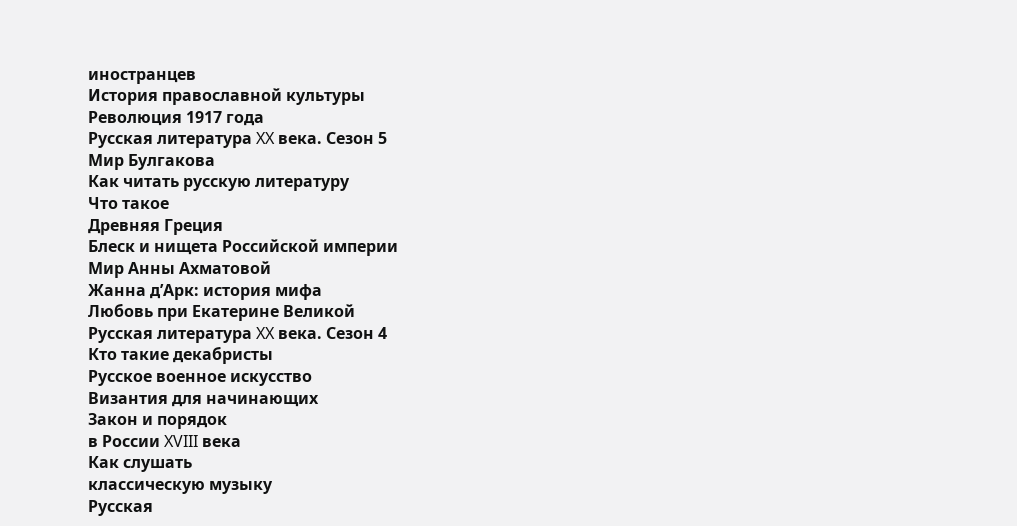иностранцев
История православной культуры
Революция 1917 года
Русская литература XX века. Сезон 5
Мир Булгакова
Как читать русскую литературу
Что такое
Древняя Греция
Блеск и нищета Российской империи
Мир Анны Ахматовой
Жанна д’Арк: история мифа
Любовь при Екатерине Великой
Русская литература XX века. Сезон 4
Кто такие декабристы
Русское военное искусство
Византия для начинающих
Закон и порядок
в России XVIII века
Как слушать
классическую музыку
Русская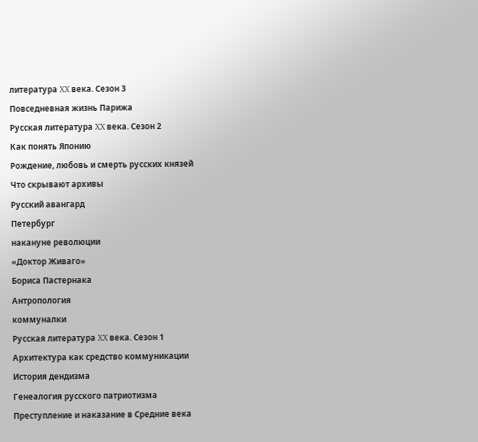литература XX века. Сезон 3
Повседневная жизнь Парижа
Русская литература XX века. Сезон 2
Как понять Японию
Рождение, любовь и смерть русских князей
Что скрывают архивы
Русский авангард
Петербург
накануне революции
«Доктор Живаго»
Бориса Пастернака
Антропология
коммуналки
Русская литература XX века. Сезон 1
Архитектура как средство коммуникации
История дендизма
Генеалогия русского патриотизма
Преступление и наказание в Средние века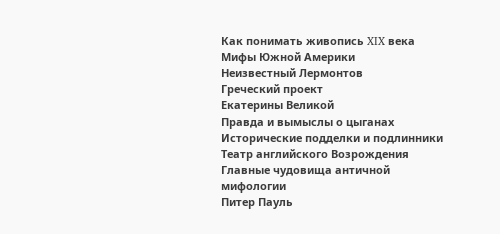Как понимать живопись XIX века
Мифы Южной Америки
Неизвестный Лермонтов
Греческий проект
Екатерины Великой
Правда и вымыслы о цыганах
Исторические подделки и подлинники
Театр английского Возрождения
Главные чудовища античной мифологии
Питер Пауль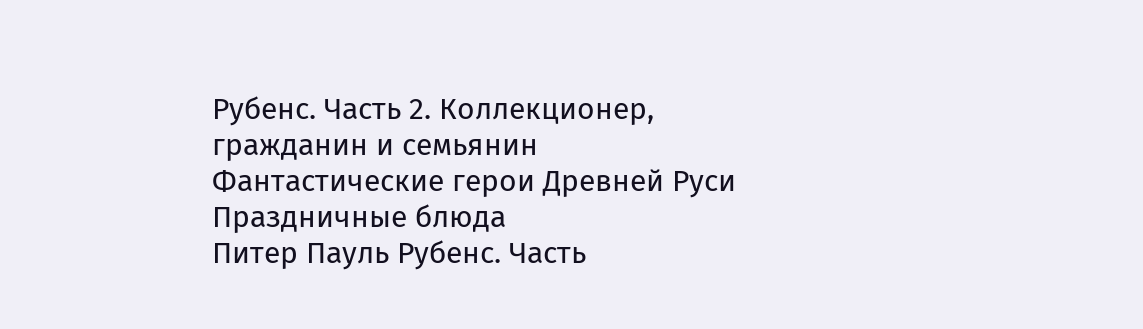Рубенс. Часть 2. Коллекционер, гражданин и семьянин
Фантастические герои Древней Руси
Праздничные блюда
Питер Пауль Рубенс. Часть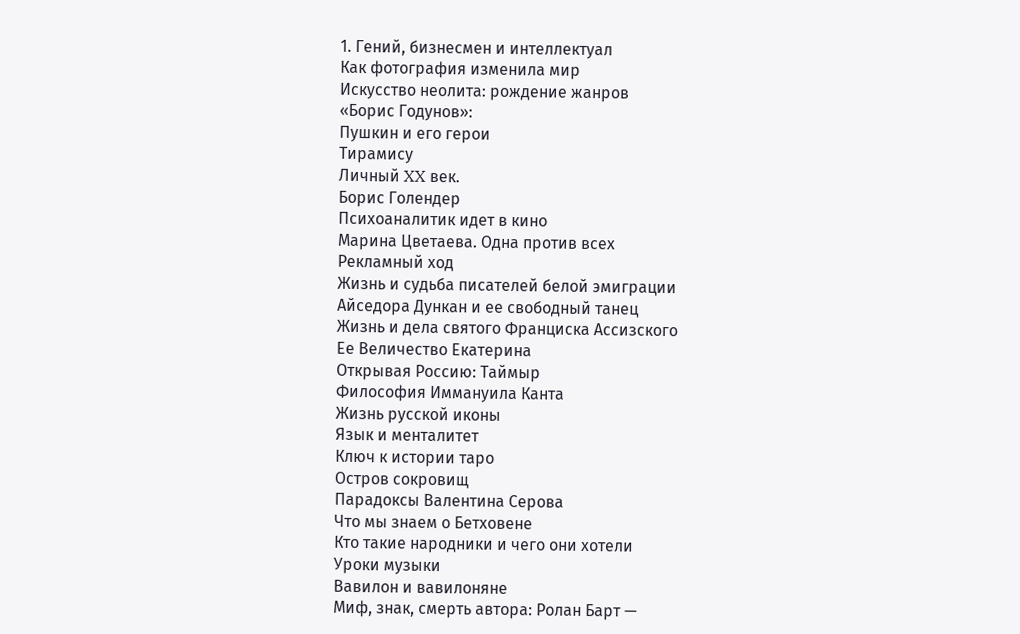1. Гений, бизнесмен и интеллектуал
Как фотография изменила мир
Искусство неолита: рождение жанров
«Борис Годунов»:
Пушкин и его герои
Тирамису
Личный XX век.
Борис Голендер
Психоаналитик идет в кино
Марина Цветаева. Одна против всех
Рекламный ход
Жизнь и судьба писателей белой эмиграции
Айседора Дункан и ее свободный танец
Жизнь и дела святого Франциска Ассизского
Ее Величество Екатерина
Открывая Россию: Таймыр
Философия Иммануила Канта
Жизнь русской иконы
Язык и менталитет
Ключ к истории таро
Остров сокровищ
Парадоксы Валентина Серова
Что мы знаем о Бетховене
Кто такие народники и чего они хотели
Уроки музыки
Вавилон и вавилоняне
Миф, знак, смерть автора: Ролан Барт —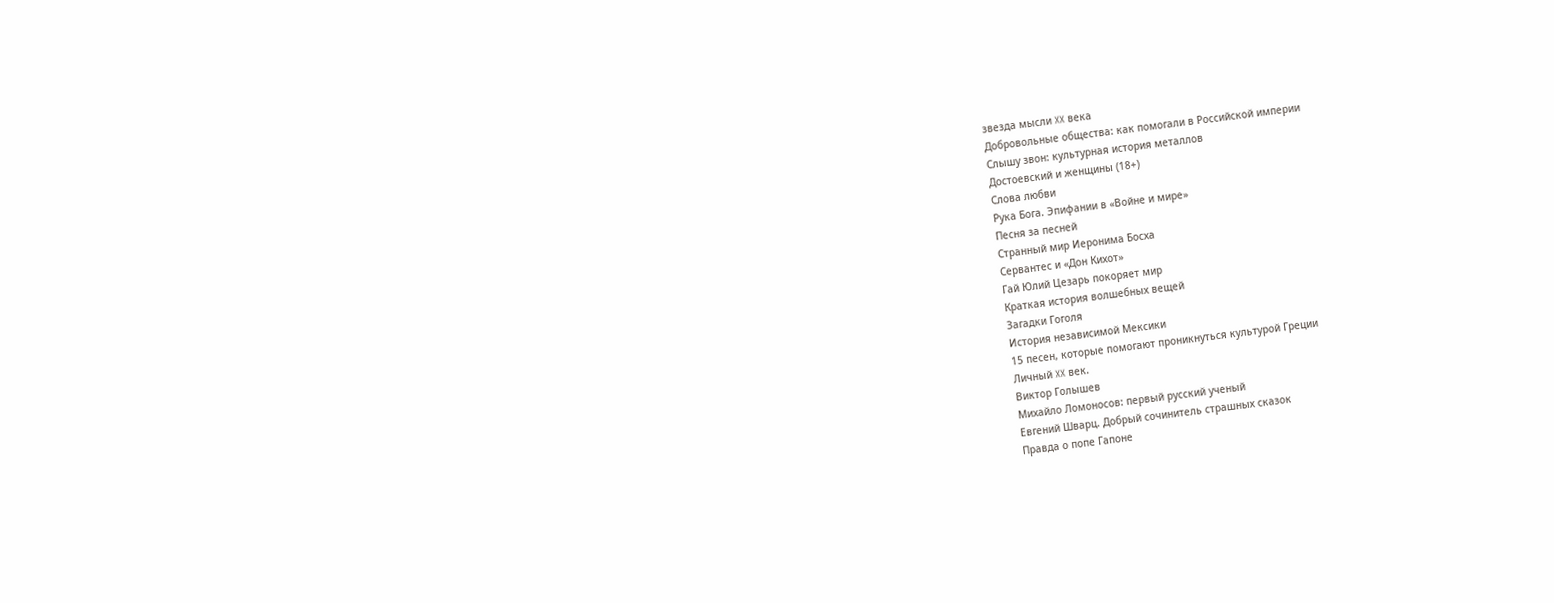звезда мысли XX века
Добровольные общества: как помогали в Российской империи
Слышу звон: культурная история металлов
Достоевский и женщины (18+)
Слова любви
Рука Бога. Эпифании в «Войне и мире»
Песня за песней
Странный мир Иеронима Босха
Сервантес и «Дон Кихот»
Гай Юлий Цезарь покоряет мир
Краткая история волшебных вещей
Загадки Гоголя
История независимой Мексики
15 песен, которые помогают проникнуться культурой Греции
Личный XX век.
Виктор Голышев
Михайло Ломоносов: первый русский ученый
Евгений Шварц. Добрый сочинитель страшных сказок
Правда о попе Гапоне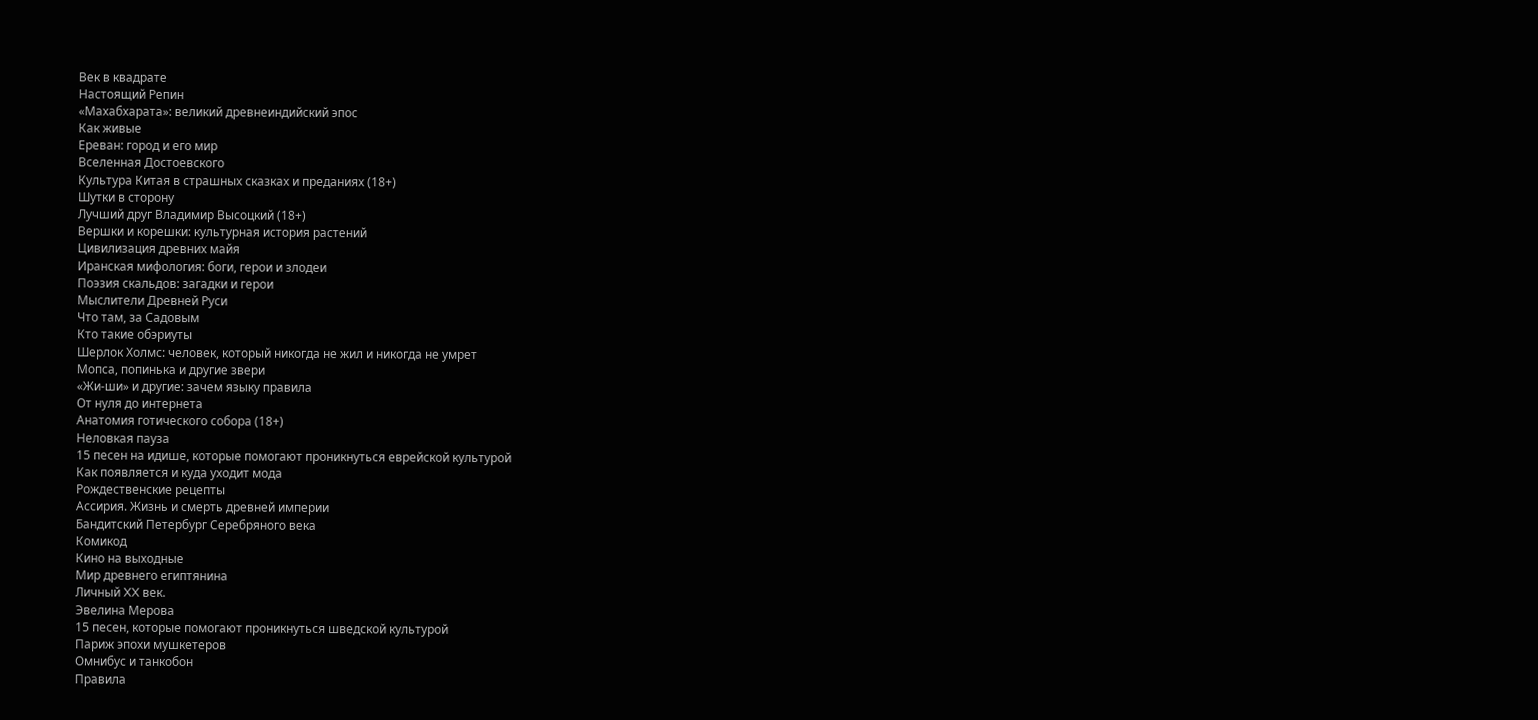Век в квадрате
Настоящий Репин
«Махабхарата»: великий древнеиндийский эпос
Как живые
Ереван: город и его мир
Вселенная Достоевского
Культура Китая в страшных сказках и преданиях (18+)
Шутки в сторону
Лучший друг Владимир Высоцкий (18+)
Вершки и корешки: культурная история растений
Цивилизация древних майя
Иранская мифология: боги, герои и злодеи
Поэзия скальдов: загадки и герои
Мыслители Древней Руси
Что там, за Садовым
Кто такие обэриуты
Шерлок Холмс: человек, который никогда не жил и никогда не умрет
Мопса, попинька и другие звери
«Жи-ши» и другие: зачем языку правила
От нуля до интернета
Анатомия готического собора (18+)
Неловкая пауза
15 песен на идише, которые помогают проникнуться еврейской культурой
Как появляется и куда уходит мода
Рождественские рецепты
Ассирия. Жизнь и смерть древней империи
Бандитский Петербург Серебряного века
Комикод
Кино на выходные
Мир древнего египтянина
Личный XX век.
Эвелина Мерова
15 песен, которые помогают проникнуться шведской культурой
Париж эпохи мушкетеров
Омнибус и танкобон
Правила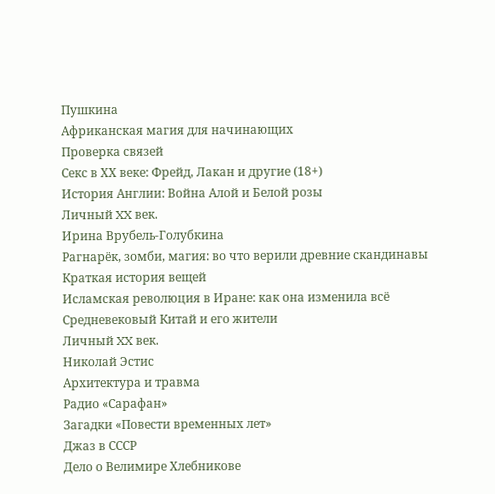Пушкина
Африканская магия для начинающих
Проверка связей
Секс в ХХ веке: Фрейд, Лакан и другие (18+)
История Англии: Война Алой и Белой розы
Личный XX век.
Ирина Врубель-Голубкина
Рагнарёк, зомби, магия: во что верили древние скандинавы
Краткая история вещей
Исламская революция в Иране: как она изменила всё
Средневековый Китай и его жители
Личный XX век.
Николай Эстис
Архитектура и травма
Радио «Сарафан»
Загадки «Повести временных лет»
Джаз в СССР
Дело о Велимире Хлебникове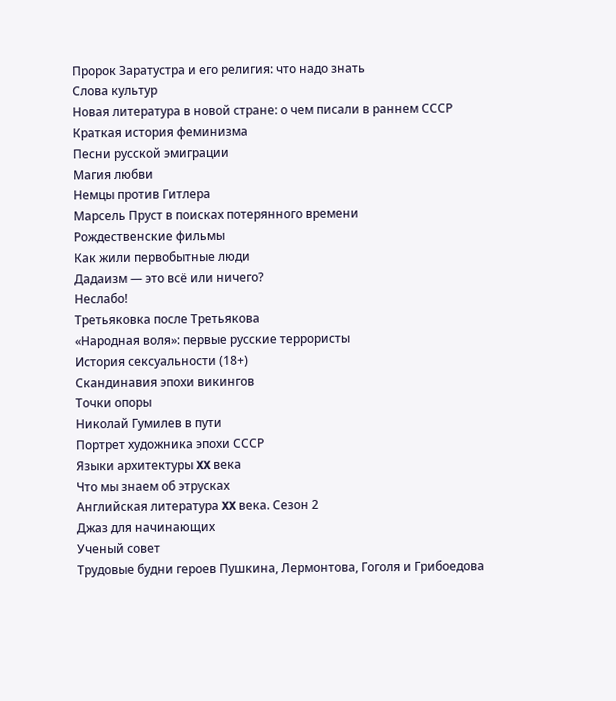Пророк Заратустра и его религия: что надо знать
Слова культур
Новая литература в новой стране: о чем писали в раннем СССР
Краткая история феминизма
Песни русской эмиграции
Магия любви
Немцы против Гитлера
Марсель Пруст в поисках потерянного времени
Рождественские фильмы
Как жили первобытные люди
Дадаизм — это всё или ничего?
Неслабо!
Третьяковка после Третьякова
«Народная воля»: первые русские террористы
История сексуальности (18+)
Скандинавия эпохи викингов
Точки опоры
Николай Гумилев в пути
Портрет художника эпохи СССР
Языки архитектуры XX века
Что мы знаем об этрусках
Английская литература XX века. Сезон 2
Джаз для начинающих
Ученый совет
Трудовые будни героев Пушкина, Лермонтова, Гоголя и Грибоедова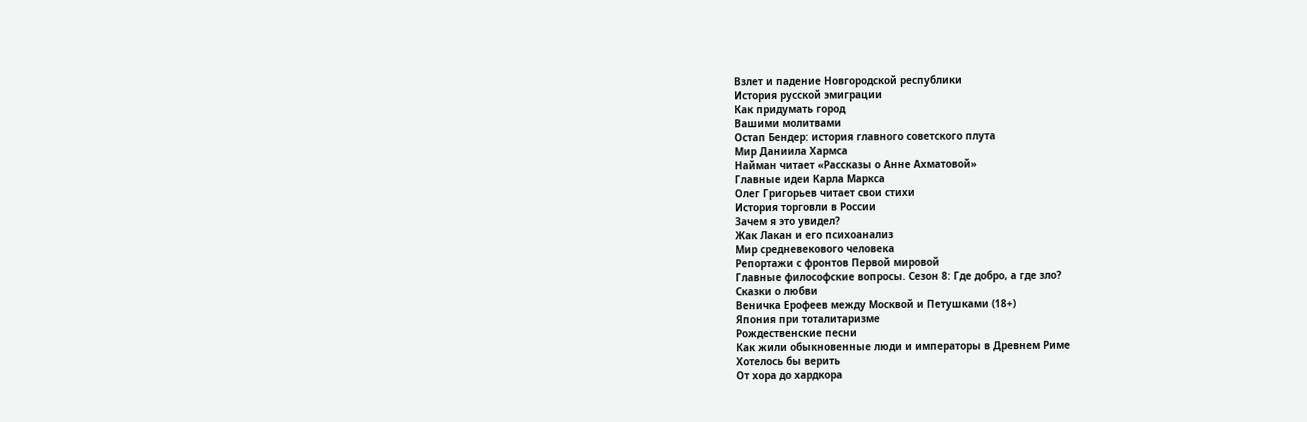Взлет и падение Новгородской республики
История русской эмиграции
Как придумать город
Вашими молитвами
Остап Бендер: история главного советского плута
Мир Даниила Хармса
Найман читает «Рассказы о Анне Ахматовой»
Главные идеи Карла Маркса
Олег Григорьев читает свои стихи
История торговли в России
Зачем я это увидел?
Жак Лакан и его психоанализ
Мир средневекового человека
Репортажи с фронтов Первой мировой
Главные философские вопросы. Сезон 8: Где добро, а где зло?
Сказки о любви
Веничка Ерофеев между Москвой и Петушками (18+)
Япония при тоталитаризме
Рождественские песни
Как жили обыкновенные люди и императоры в Древнем Риме
Хотелось бы верить
От хора до хардкора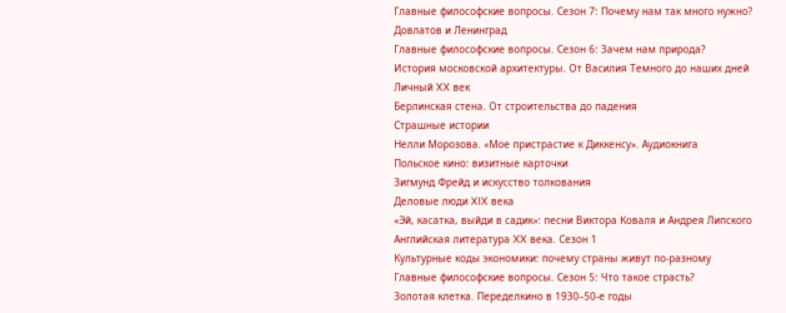Главные философские вопросы. Сезон 7: Почему нам так много нужно?
Довлатов и Ленинград
Главные философские вопросы. Сезон 6: Зачем нам природа?
История московской архитектуры. От Василия Темного до наших дней
Личный XX век
Берлинская стена. От строительства до падения
Страшные истории
Нелли Морозова. «Мое пристрастие к Диккенсу». Аудиокнига
Польское кино: визитные карточки
Зигмунд Фрейд и искусство толкования
Деловые люди XIX века
«Эй, касатка, выйди в садик»: песни Виктора Коваля и Андрея Липского
Английская литература XX века. Сезон 1
Культурные коды экономики: почему страны живут по-разному
Главные философские вопросы. Сезон 5: Что такое страсть?
Золотая клетка. Переделкино в 1930–50-е годы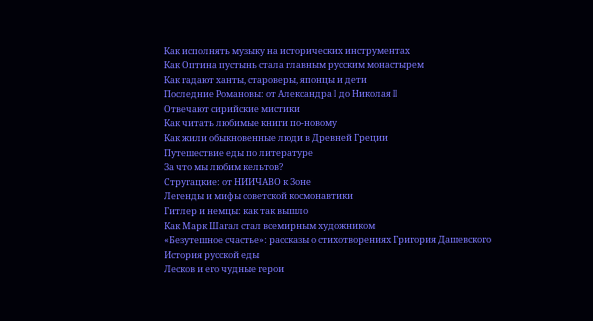Как исполнять музыку на исторических инструментах
Как Оптина пустынь стала главным русским монастырем
Как гадают ханты, староверы, японцы и дети
Последние Романовы: от Александра I до Николая II
Отвечают сирийские мистики
Как читать любимые книги по-новому
Как жили обыкновенные люди в Древней Греции
Путешествие еды по литературе
За что мы любим кельтов?
Стругацкие: от НИИЧАВО к Зоне
Легенды и мифы советской космонавтики
Гитлер и немцы: как так вышло
Как Марк Шагал стал всемирным художником
«Безутешное счастье»: рассказы о стихотворениях Григория Дашевского
История русской еды
Лесков и его чудные герои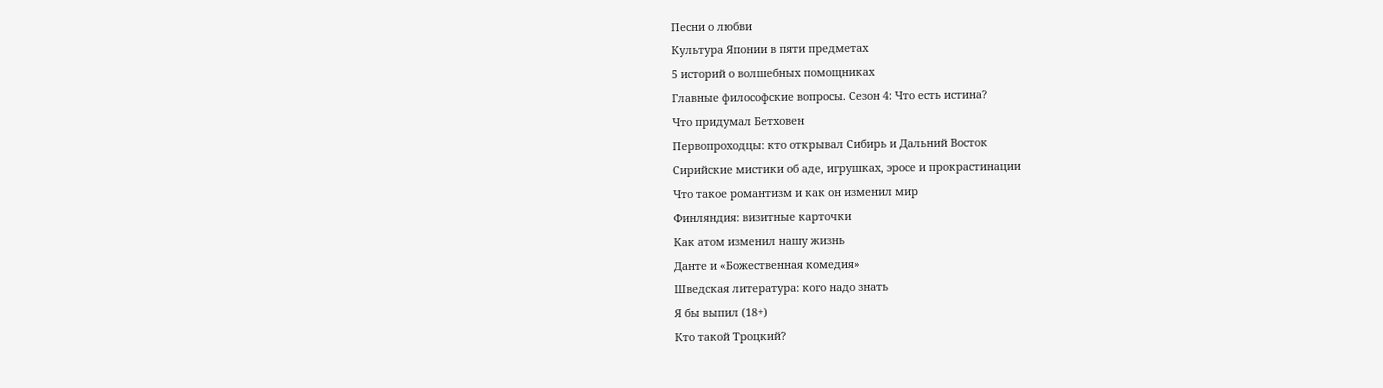Песни о любви
Культура Японии в пяти предметах
5 историй о волшебных помощниках
Главные философские вопросы. Сезон 4: Что есть истина?
Что придумал Бетховен
Первопроходцы: кто открывал Сибирь и Дальний Восток
Сирийские мистики об аде, игрушках, эросе и прокрастинации
Что такое романтизм и как он изменил мир
Финляндия: визитные карточки
Как атом изменил нашу жизнь
Данте и «Божественная комедия»
Шведская литература: кого надо знать
Я бы выпил (18+)
Кто такой Троцкий?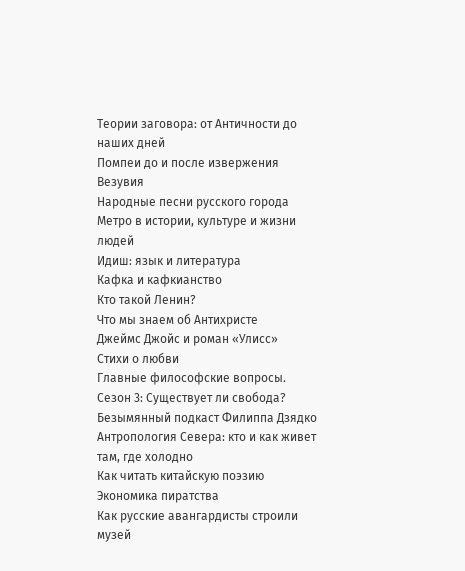Теории заговора: от Античности до наших дней
Помпеи до и после извержения Везувия
Народные песни русского города
Метро в истории, культуре и жизни людей
Идиш: язык и литература
Кафка и кафкианство
Кто такой Ленин?
Что мы знаем об Антихристе
Джеймс Джойс и роман «Улисс»
Стихи о любви
Главные философские вопросы. Сезон 3: Существует ли свобода?
Безымянный подкаст Филиппа Дзядко
Антропология Севера: кто и как живет там, где холодно
Как читать китайскую поэзию
Экономика пиратства
Как русские авангардисты строили музей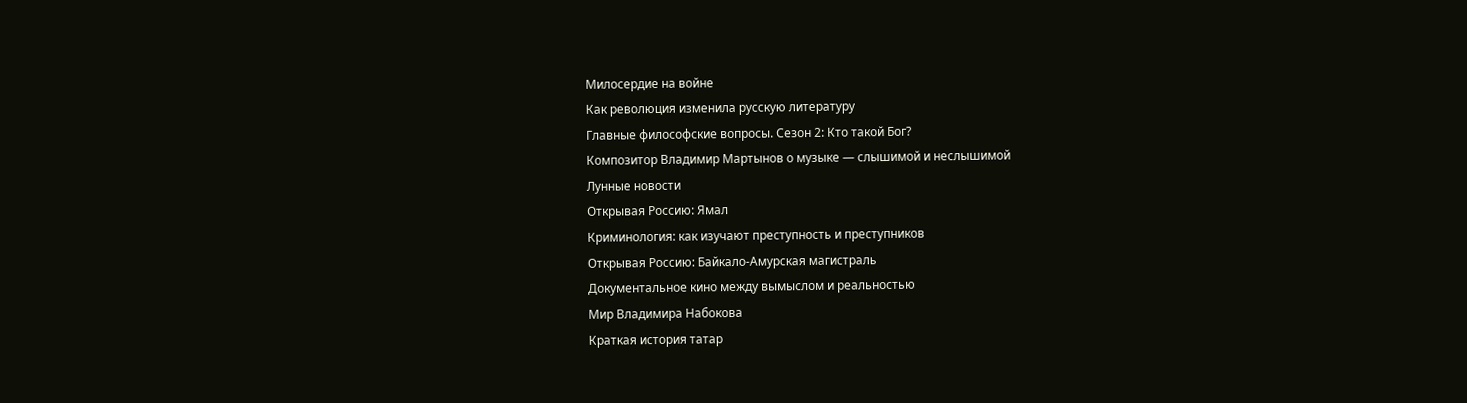Милосердие на войне
Как революция изменила русскую литературу
Главные философские вопросы. Сезон 2: Кто такой Бог?
Композитор Владимир Мартынов о музыке — слышимой и неслышимой
Лунные новости
Открывая Россию: Ямал
Криминология: как изучают преступность и преступников
Открывая Россию: Байкало-Амурская магистраль
Документальное кино между вымыслом и реальностью
Мир Владимира Набокова
Краткая история татар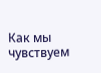Как мы чувствуем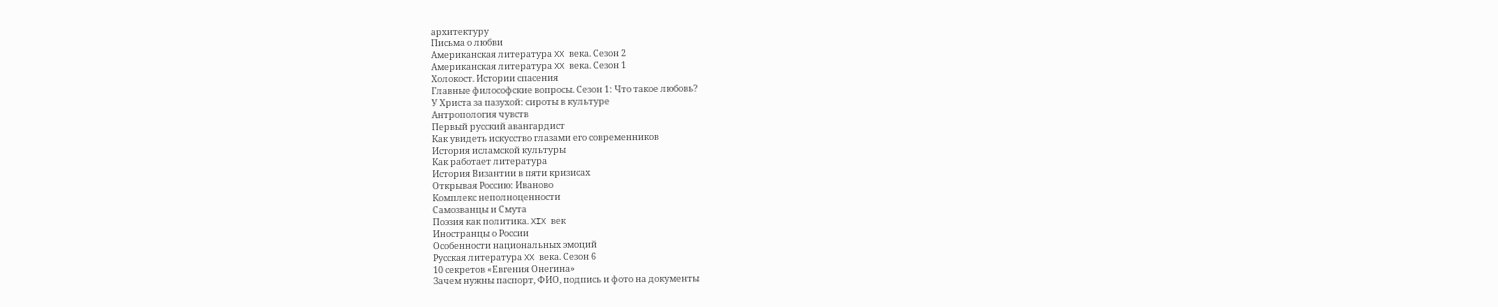архитектуру
Письма о любви
Американская литература XX века. Сезон 2
Американская литература XX века. Сезон 1
Холокост. Истории спасения
Главные философские вопросы. Сезон 1: Что такое любовь?
У Христа за пазухой: сироты в культуре
Антропология чувств
Первый русский авангардист
Как увидеть искусство глазами его современников
История исламской культуры
Как работает литература
История Византии в пяти кризисах
Открывая Россию: Иваново
Комплекс неполноценности
Самозванцы и Cмута
Поэзия как политика. XIX век
Иностранцы о России
Особенности национальных эмоций
Русская литература XX века. Сезон 6
10 секретов «Евгения Онегина»
Зачем нужны паспорт, ФИО, подпись и фото на документы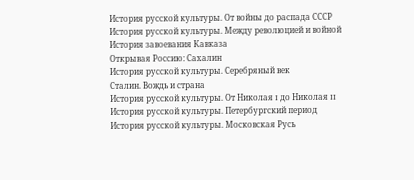История русской культуры. От войны до распада СССР
История русской культуры. Между революцией и войной
История завоевания Кавказа
Открывая Россию: Сахалин
История русской культуры. Серебряный век
Сталин. Вождь и страна
История русской культуры. От Николая I до Николая II
История русской культуры. Петербургский период
История русской культуры. Московская Русь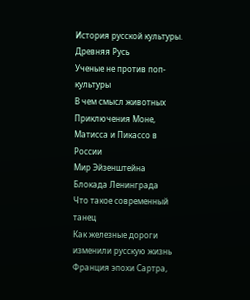История русской культуры. Древняя Русь
Ученые не против поп-культуры
В чем смысл животных
Приключения Моне, Матисса и Пикассо в России
Мир Эйзенштейна
Блокада Ленинграда
Что такое современный танец
Как железные дороги изменили русскую жизнь
Франция эпохи Сартра,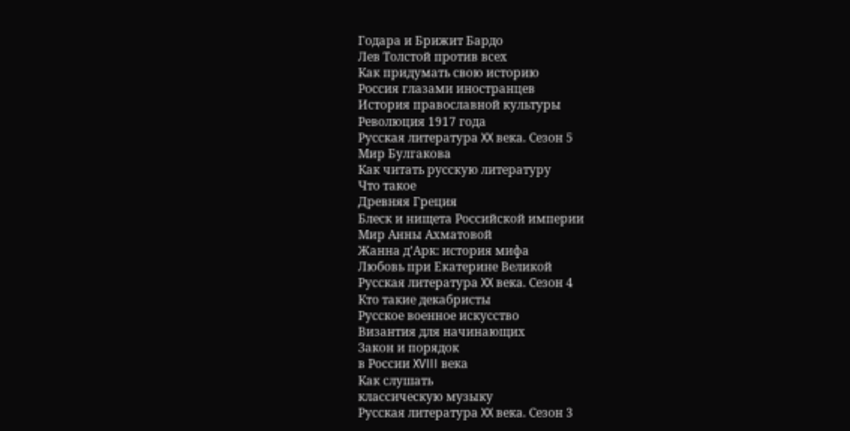Годара и Брижит Бардо
Лев Толстой против всех
Как придумать свою историю
Россия глазами иностранцев
История православной культуры
Революция 1917 года
Русская литература XX века. Сезон 5
Мир Булгакова
Как читать русскую литературу
Что такое
Древняя Греция
Блеск и нищета Российской империи
Мир Анны Ахматовой
Жанна д’Арк: история мифа
Любовь при Екатерине Великой
Русская литература XX века. Сезон 4
Кто такие декабристы
Русское военное искусство
Византия для начинающих
Закон и порядок
в России XVIII века
Как слушать
классическую музыку
Русская литература XX века. Сезон 3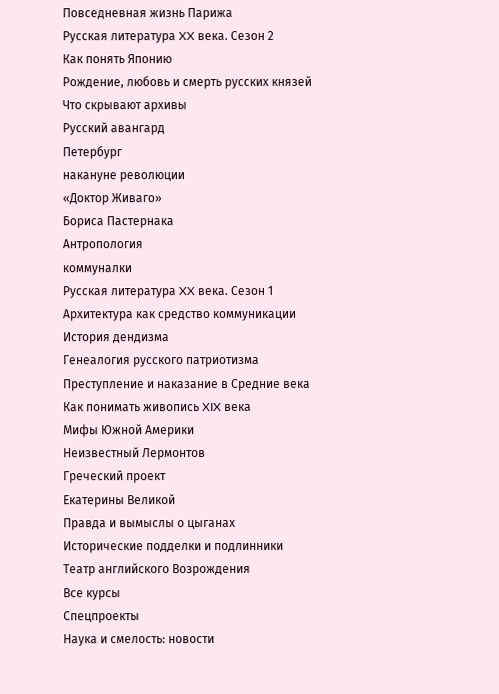Повседневная жизнь Парижа
Русская литература XX века. Сезон 2
Как понять Японию
Рождение, любовь и смерть русских князей
Что скрывают архивы
Русский авангард
Петербург
накануне революции
«Доктор Живаго»
Бориса Пастернака
Антропология
коммуналки
Русская литература XX века. Сезон 1
Архитектура как средство коммуникации
История дендизма
Генеалогия русского патриотизма
Преступление и наказание в Средние века
Как понимать живопись XIX века
Мифы Южной Америки
Неизвестный Лермонтов
Греческий проект
Екатерины Великой
Правда и вымыслы о цыганах
Исторические подделки и подлинники
Театр английского Возрождения
Все курсы
Спецпроекты
Наука и смелость: новости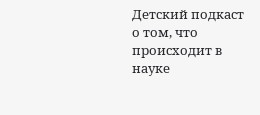Детский подкаст о том, что происходит в науке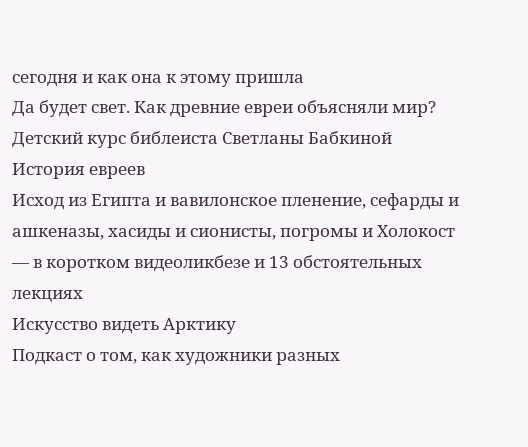сегодня и как она к этому пришла
Да будет свет. Как древние евреи объясняли мир?
Детский курс библеиста Светланы Бабкиной
История евреев
Исход из Египта и вавилонское пленение, сефарды и ашкеназы, хасиды и сионисты, погромы и Холокост — в коротком видеоликбезе и 13 обстоятельных лекциях
Искусство видеть Арктику
Подкаст о том, как художники разных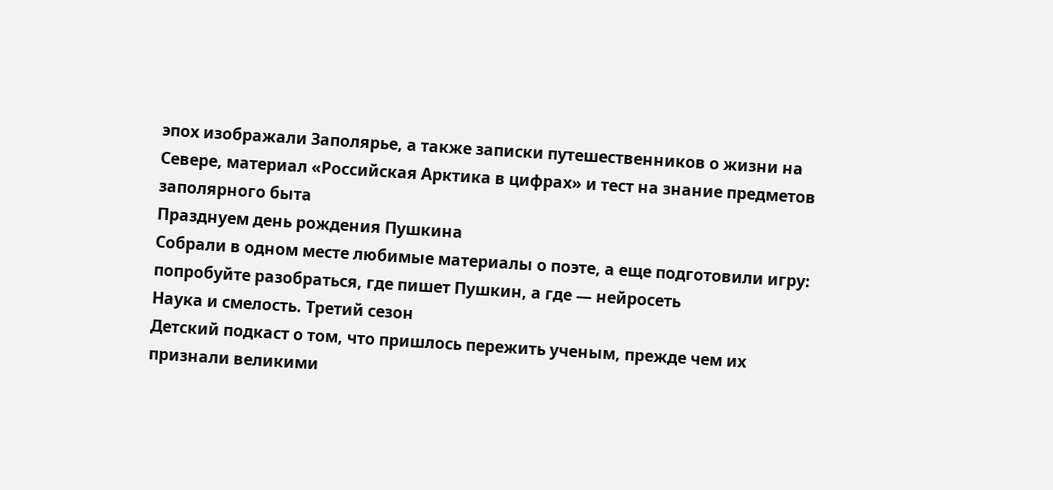эпох изображали Заполярье, а также записки путешественников о жизни на Севере, материал «Российская Арктика в цифрах» и тест на знание предметов заполярного быта
Празднуем день рождения Пушкина
Собрали в одном месте любимые материалы о поэте, а еще подготовили игру: попробуйте разобраться, где пишет Пушкин, а где — нейросеть
Наука и смелость. Третий сезон
Детский подкаст о том, что пришлось пережить ученым, прежде чем их признали великими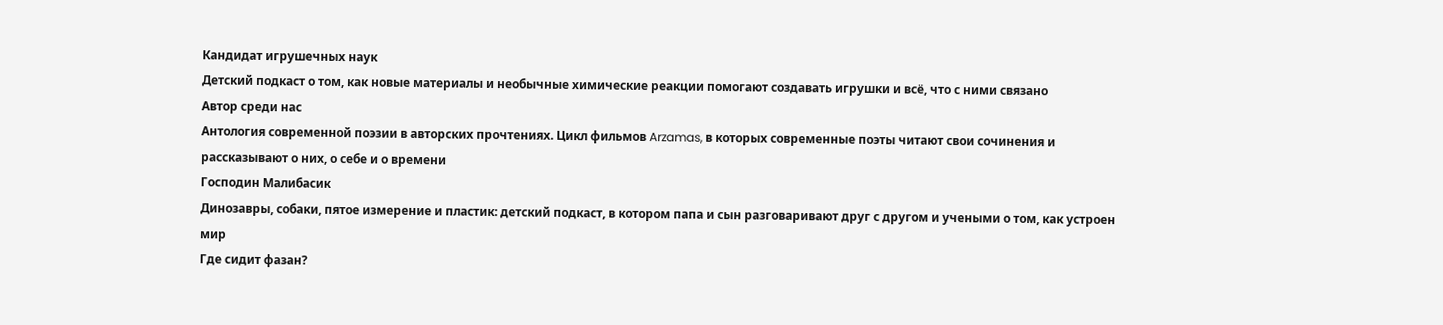Кандидат игрушечных наук
Детский подкаст о том, как новые материалы и необычные химические реакции помогают создавать игрушки и всё, что с ними связано
Автор среди нас
Антология современной поэзии в авторских прочтениях. Цикл фильмов Arzamas, в которых современные поэты читают свои сочинения и рассказывают о них, о себе и о времени
Господин Малибасик
Динозавры, собаки, пятое измерение и пластик: детский подкаст, в котором папа и сын разговаривают друг с другом и учеными о том, как устроен мир
Где сидит фазан?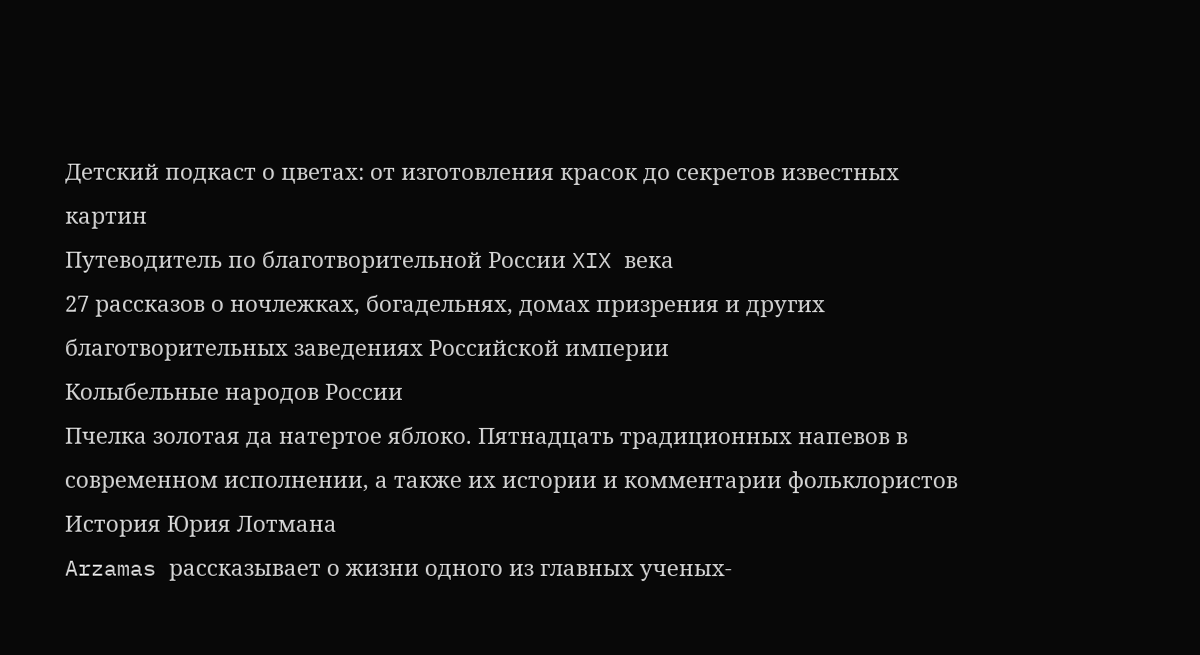Детский подкаст о цветах: от изготовления красок до секретов известных картин
Путеводитель по благотворительной России XIX века
27 рассказов о ночлежках, богадельнях, домах призрения и других благотворительных заведениях Российской империи
Колыбельные народов России
Пчелка золотая да натертое яблоко. Пятнадцать традиционных напевов в современном исполнении, а также их истории и комментарии фольклористов
История Юрия Лотмана
Arzamas рассказывает о жизни одного из главных ученых-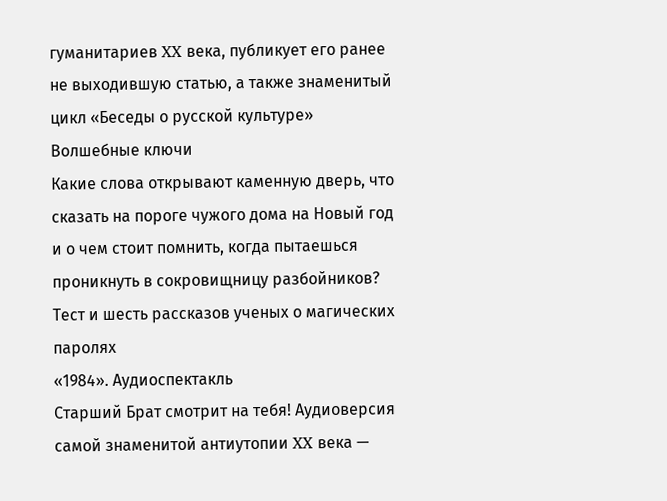гуманитариев XX века, публикует его ранее не выходившую статью, а также знаменитый цикл «Беседы о русской культуре»
Волшебные ключи
Какие слова открывают каменную дверь, что сказать на пороге чужого дома на Новый год и о чем стоит помнить, когда пытаешься проникнуть в сокровищницу разбойников? Тест и шесть рассказов ученых о магических паролях
«1984». Аудиоспектакль
Старший Брат смотрит на тебя! Аудиоверсия самой знаменитой антиутопии XX века —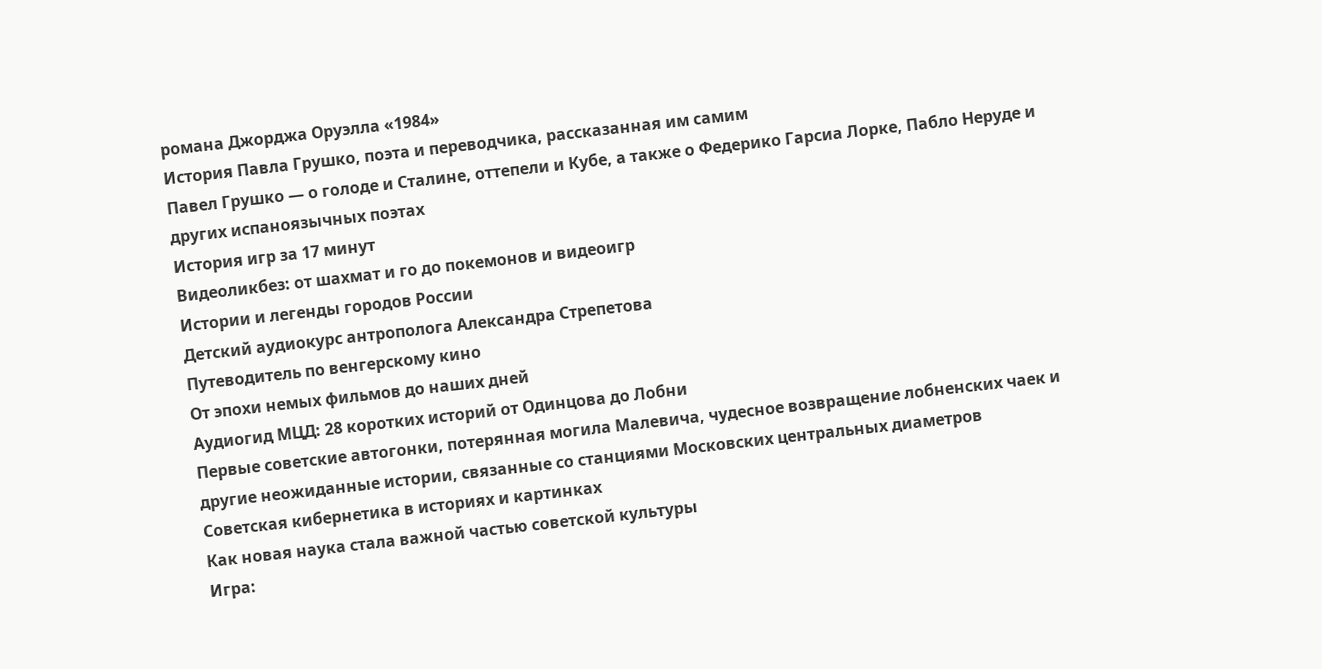романа Джорджа Оруэлла «1984»
История Павла Грушко, поэта и переводчика, рассказанная им самим
Павел Грушко — о голоде и Сталине, оттепели и Кубе, а также о Федерико Гарсиа Лорке, Пабло Неруде и других испаноязычных поэтах
История игр за 17 минут
Видеоликбез: от шахмат и го до покемонов и видеоигр
Истории и легенды городов России
Детский аудиокурс антрополога Александра Стрепетова
Путеводитель по венгерскому кино
От эпохи немых фильмов до наших дней
Аудиогид МЦД: 28 коротких историй от Одинцова до Лобни
Первые советские автогонки, потерянная могила Малевича, чудесное возвращение лобненских чаек и другие неожиданные истории, связанные со станциями Московских центральных диаметров
Советская кибернетика в историях и картинках
Как новая наука стала важной частью советской культуры
Игра: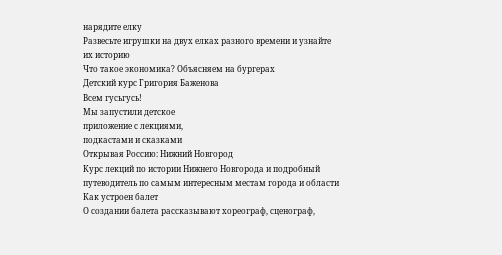нарядите елку
Развесьте игрушки на двух елках разного времени и узнайте их историю
Что такое экономика? Объясняем на бургерах
Детский курс Григория Баженова
Всем гусьгусь!
Мы запустили детское
приложение с лекциями,
подкастами и сказками
Открывая Россию: Нижний Новгород
Курс лекций по истории Нижнего Новгорода и подробный путеводитель по самым интересным местам города и области
Как устроен балет
О создании балета рассказывают хореограф, сценограф,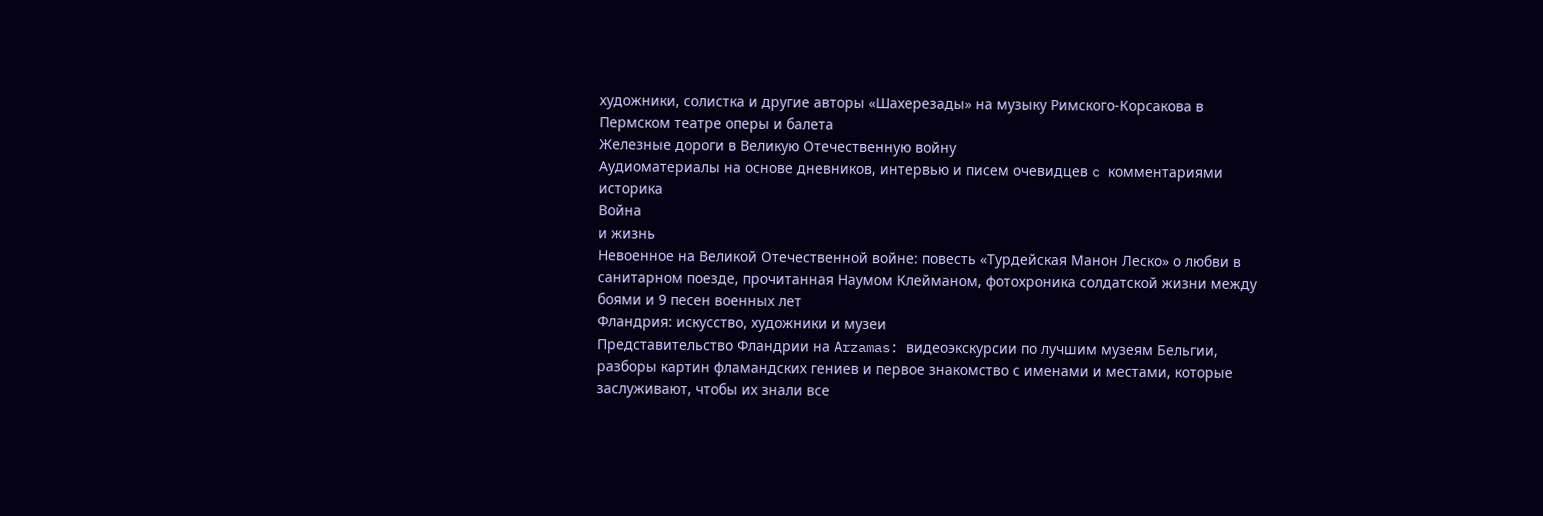художники, солистка и другие авторы «Шахерезады» на музыку Римского-Корсакова в Пермском театре оперы и балета
Железные дороги в Великую Отечественную войну
Аудиоматериалы на основе дневников, интервью и писем очевидцев c комментариями историка
Война
и жизнь
Невоенное на Великой Отечественной войне: повесть «Турдейская Манон Леско» о любви в санитарном поезде, прочитанная Наумом Клейманом, фотохроника солдатской жизни между боями и 9 песен военных лет
Фландрия: искусство, художники и музеи
Представительство Фландрии на Arzamas: видеоэкскурсии по лучшим музеям Бельгии, разборы картин фламандских гениев и первое знакомство с именами и местами, которые заслуживают, чтобы их знали все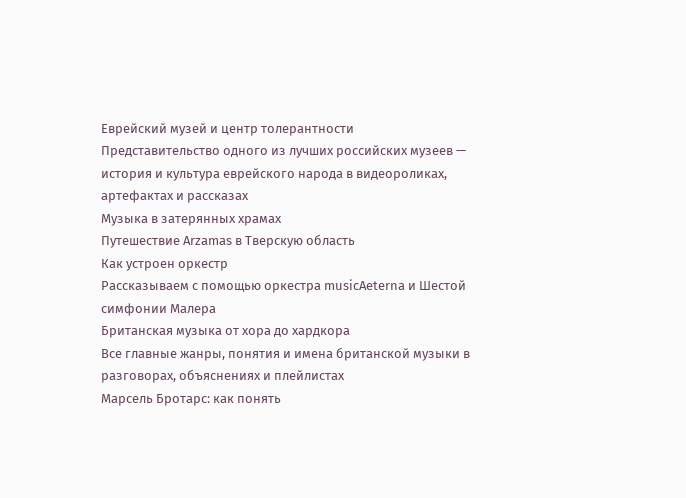Еврейский музей и центр толерантности
Представительство одного из лучших российских музеев — история и культура еврейского народа в видеороликах, артефактах и рассказах
Музыка в затерянных храмах
Путешествие Arzamas в Тверскую область
Как устроен оркестр
Рассказываем с помощью оркестра musicAeterna и Шестой симфонии Малера
Британская музыка от хора до хардкора
Все главные жанры, понятия и имена британской музыки в разговорах, объяснениях и плейлистах
Марсель Бротарс: как понять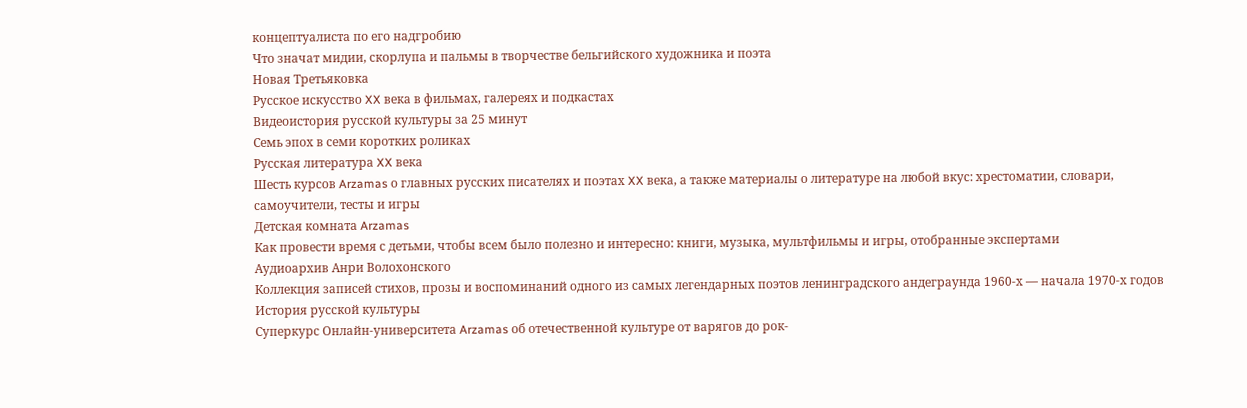концептуалиста по его надгробию
Что значат мидии, скорлупа и пальмы в творчестве бельгийского художника и поэта
Новая Третьяковка
Русское искусство XX века в фильмах, галереях и подкастах
Видеоистория русской культуры за 25 минут
Семь эпох в семи коротких роликах
Русская литература XX века
Шесть курсов Arzamas о главных русских писателях и поэтах XX века, а также материалы о литературе на любой вкус: хрестоматии, словари, самоучители, тесты и игры
Детская комната Arzamas
Как провести время с детьми, чтобы всем было полезно и интересно: книги, музыка, мультфильмы и игры, отобранные экспертами
Аудиоархив Анри Волохонского
Коллекция записей стихов, прозы и воспоминаний одного из самых легендарных поэтов ленинградского андеграунда 1960-х — начала 1970-х годов
История русской культуры
Суперкурс Онлайн-университета Arzamas об отечественной культуре от варягов до рок-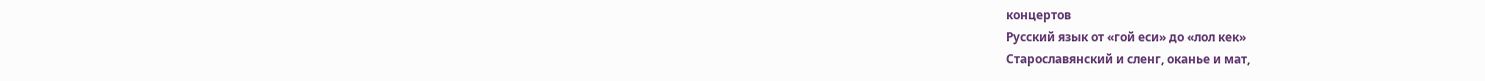концертов
Русский язык от «гой еси» до «лол кек»
Старославянский и сленг, оканье и мат,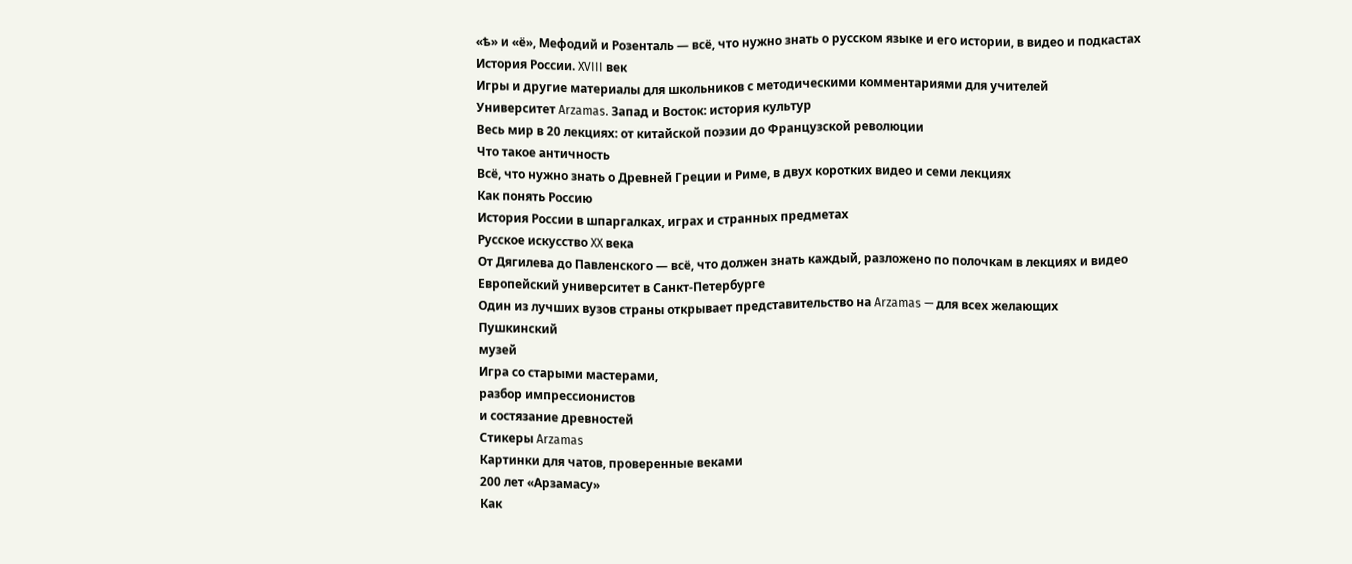«ѣ» и «ё», Мефодий и Розенталь — всё, что нужно знать о русском языке и его истории, в видео и подкастах
История России. XVIII век
Игры и другие материалы для школьников с методическими комментариями для учителей
Университет Arzamas. Запад и Восток: история культур
Весь мир в 20 лекциях: от китайской поэзии до Французской революции
Что такое античность
Всё, что нужно знать о Древней Греции и Риме, в двух коротких видео и семи лекциях
Как понять Россию
История России в шпаргалках, играх и странных предметах
Русское искусство XX века
От Дягилева до Павленского — всё, что должен знать каждый, разложено по полочкам в лекциях и видео
Европейский университет в Санкт-Петербурге
Один из лучших вузов страны открывает представительство на Arzamas — для всех желающих
Пушкинский
музей
Игра со старыми мастерами,
разбор импрессионистов
и состязание древностей
Стикеры Arzamas
Картинки для чатов, проверенные веками
200 лет «Арзамасу»
Как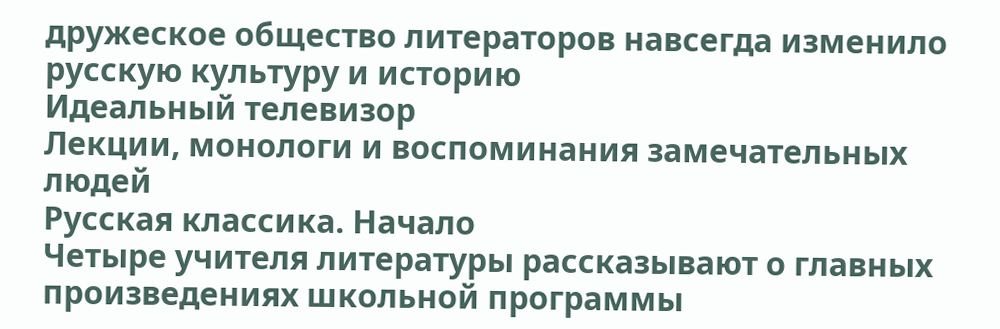дружеское общество литераторов навсегда изменило русскую культуру и историю
Идеальный телевизор
Лекции, монологи и воспоминания замечательных людей
Русская классика. Начало
Четыре учителя литературы рассказывают о главных произведениях школьной программы